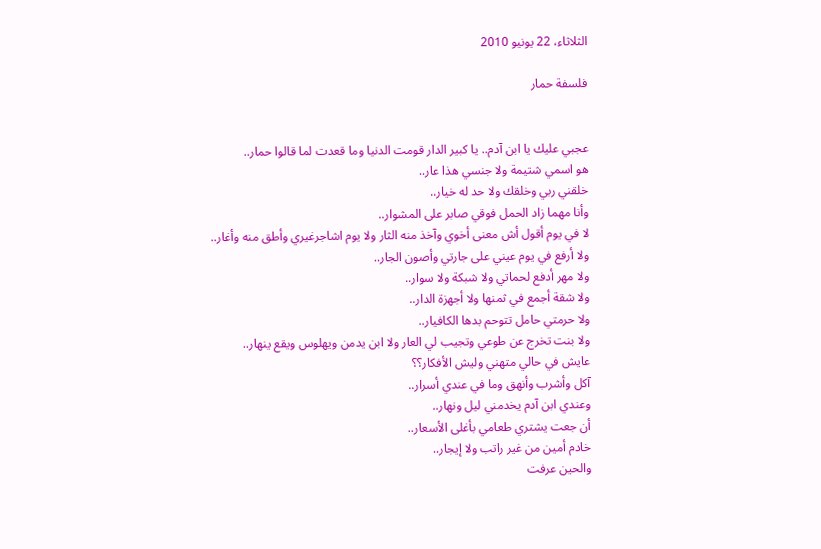الثلاثاء، 22 يونيو 2010

فلسفة حمار


عجبي عليك يا ابن آدم.. يا كبير الدار قومت الدنيا وما قعدت لما قالوا حمار..
هو اسمي شتيمة ولا جنسي هذا عار..
خلقني ربي وخلقك ولا حد له خيار..
وأنا مهما زاد الحمل فوقي صابر على المشوار..
لا في يوم أقول أش معنى أخوي وآخذ منه الثار ولا يوم اشاجرغيري وأطق منه وأغار..
ولا أرفع في يوم عيني على جارتي وأصون الجار..
ولا مهر أدفع لحماتي ولا شبكة ولا سوار..
ولا شقة أجمع في ثمنها ولا أجهزة الدار..
ولا حرمتي حامل تتوحم بدها الكافيار..
ولا بنت تخرج عن طوعي وتجيب لي العار ولا ابن يدمن ويهلوس ويقع ينهار..
عايش في حالي متهني وليش الأفكار؟؟
آكل وأشرب وأنهق وما في عندي أسرار..
وعندي ابن آدم يخدمني ليل ونهار..
أن جعت يشتري طعامي بأغلى الأسعار..
خادم أمين من غير راتب ولا إيجار..
والحين عرفت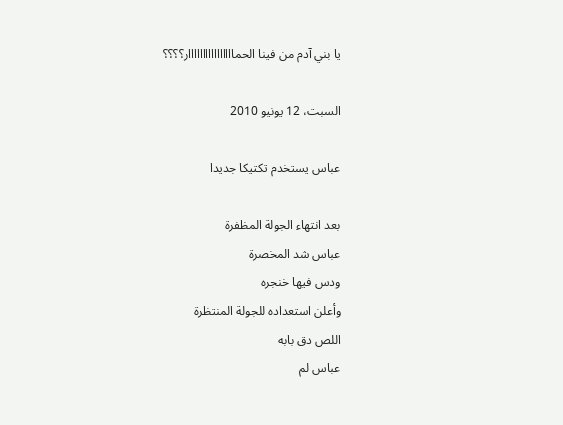يا بني آدم من فينا الحماااااااااااااااار؟؟؟؟

السبت، 12 يونيو 2010

عباس يستخدم تكتيكا جديدا

بعد انتهاء الجولة المظفرة
عباس شد المخصرة
ودس فيها خنجره
وأعلن استعداده للجولة المنتظرة
اللص دق بابه
عباس لم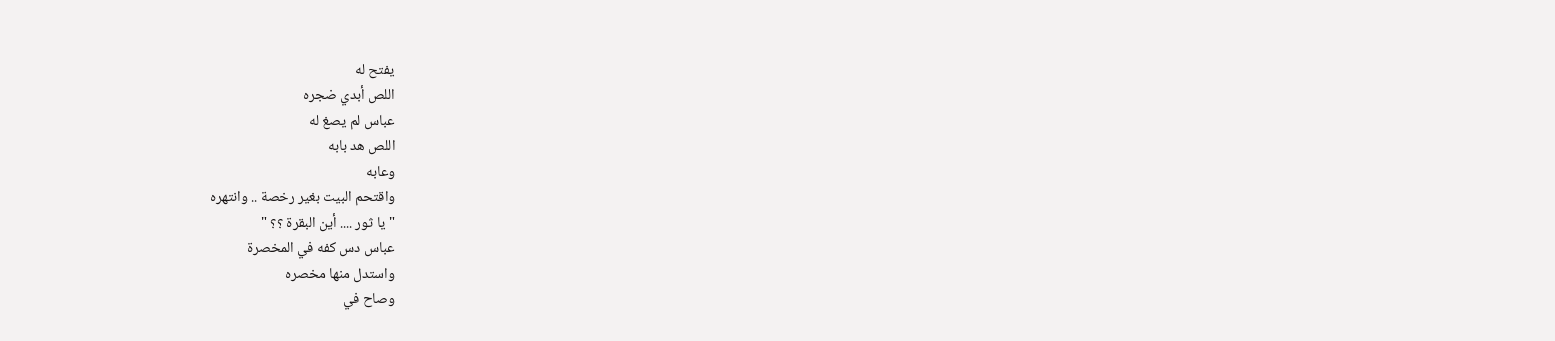يفتح له
اللص أبدي ضجره
عباس لم يصغ له
اللص هد بابه
وعابه
واقتحم البيت بغير رخصة .. وانتهره
" يا ثور .... أين البقرة ؟؟ "
عباس دس كفه في المخصرة
واستدل منها مخصره
وصاح في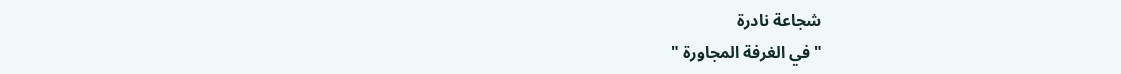شجاعة نادرة
" في الغرفة المجاورة "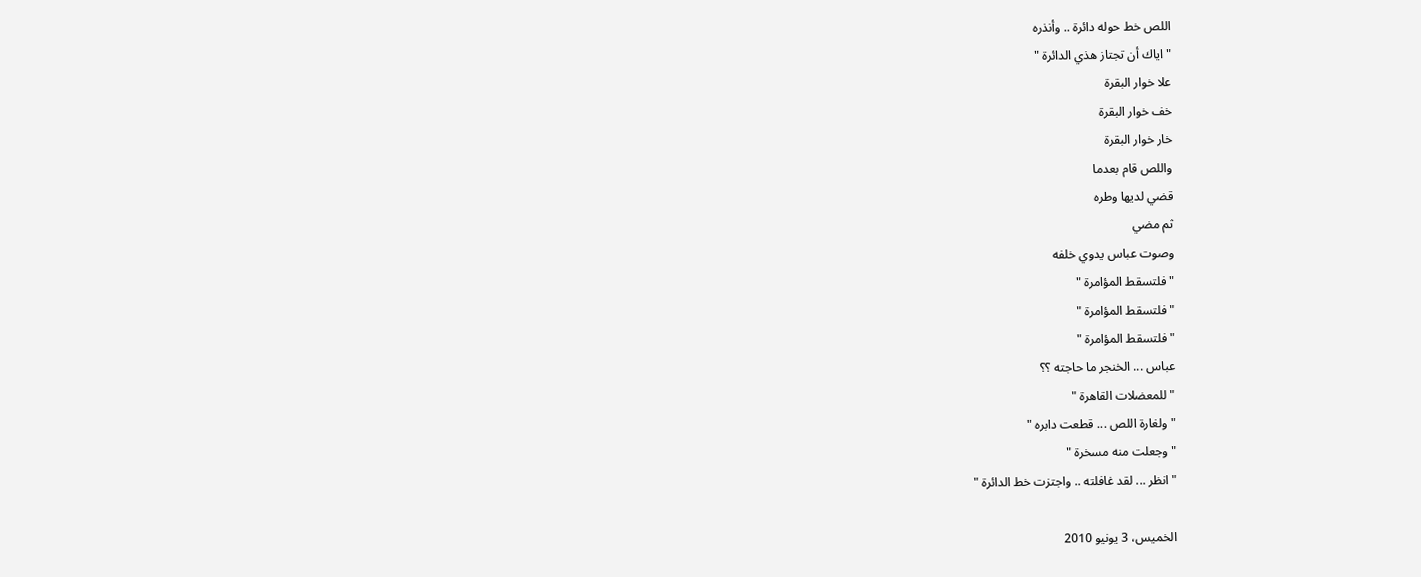اللص خط حوله دائرة .. وأنذره
" اياك أن تجتاز هذي الدائرة "
علا خوار البقرة
خف خوار البقرة
خار خوار البقرة
واللص قام بعدما
قضي لديها وطره
ثم مضي
وصوت عباس يدوي خلفه
" فلتسقط المؤامرة "
" فلتسقط المؤامرة "
" فلتسقط المؤامرة "
عباس ... الخنجر ما حاجته ؟؟
" للمعضلات القاهرة "
" ولغارة اللص ... قطعت دابره "
" وجعلت منه مسخرة "
" انظر ... لقد غافلته .. واجتزت خط الدائرة "

الخميس، 3 يونيو 2010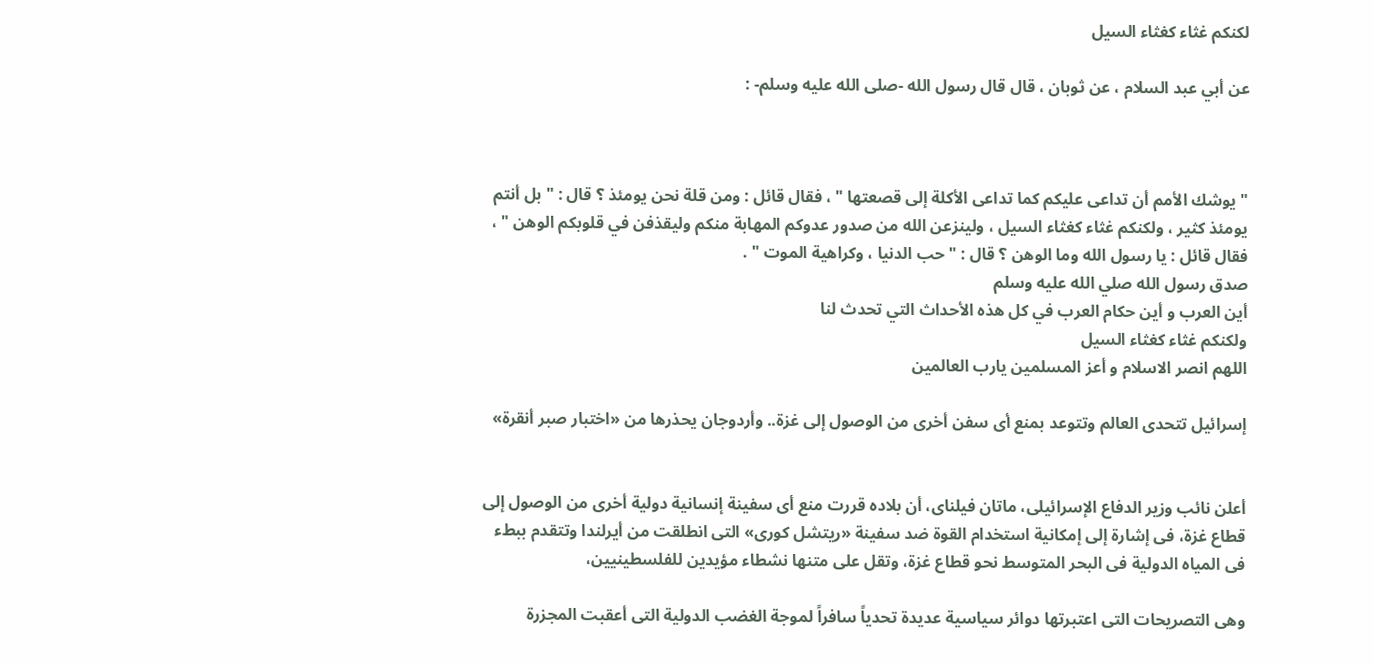لكنكم غثاء كغثاء السيل

عن أبي عبد السلام ، عن ثوبان ، قال قال رسول الله -صلى الله عليه وسلم- :



" يوشك الأمم أن تداعى عليكم كما تداعى الأكلة إلى قصعتها " ، فقال قائل : ومن قلة نحن يومئذ ؟ قال : " بل أنتم يومئذ كثير ، ولكنكم غثاء كغثاء السيل ، ولينزعن الله من صدور عدوكم المهابة منكم وليقذفن في قلوبكم الوهن " ، فقال قائل : يا رسول الله وما الوهن ؟ قال : " حب الدنيا ، وكراهية الموت " .
صدق رسول الله صلي الله عليه وسلم
أين العرب و أين حكام العرب في كل هذه الأحداث التي تحدث لنا
ولكنكم غثاء كغثاء السيل
اللهم انصر الاسلام و أعز المسلمين يارب العالمين

إسرائيل تتحدى العالم وتتوعد بمنع أى سفن أخرى من الوصول إلى غزة.. وأردوجان يحذرها من «اختبار صبر أنقرة»


أعلن نائب وزير الدفاع الإسرائيلى، ماتان فيلناى، أن بلاده قررت منع أى سفينة إنسانية دولية أخرى من الوصول إلى قطاع غزة، فى إشارة إلى إمكانية استخدام القوة ضد سفينة «ريتشل كورى» التى انطلقت من أيرلندا وتتقدم ببطء فى المياه الدولية فى البحر المتوسط نحو قطاع غزة، وتقل على متنها نشطاء مؤيدين للفلسطينيين،

وهى التصريحات التى اعتبرتها دوائر سياسية عديدة تحدياً سافراً لموجة الغضب الدولية التى أعقبت المجزرة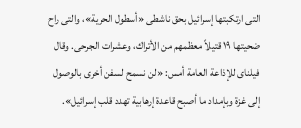التى ارتكبتها إسرائيل بحق ناشطى «أسطول الحرية»، والتى راح ضحيتها ١٩ قتيلاً معظمهم من الأتراك، وعشرات الجرحى. وقال فيلناى للإذاعة العامة أمس: «لن نسمح لسفن أخرى بالوصول إلى غزة وبإمداد ما أصبح قاعدة إرهابية تهدد قلب إسرائيل».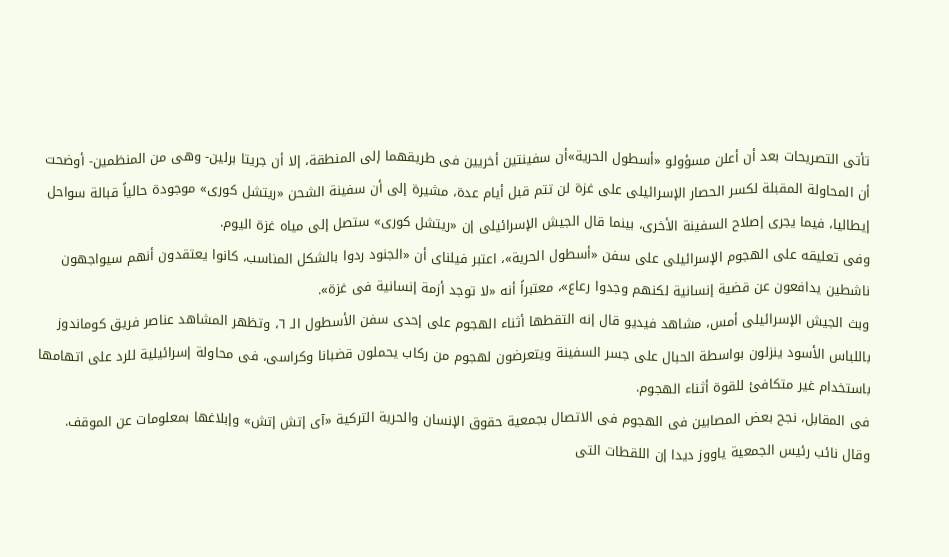تأتى التصريحات بعد أن أعلن مسؤولو «أسطول الحرية»أن سفينتين أخريين فى طريقهما إلى المنطقة، إلا أن جريتا برلين- وهى من المنظمين- أوضحت أن المحاولة المقبلة لكسر الحصار الإسرائيلى على غزة لن تتم قبل أيام عدة، مشيرة إلى أن سفينة الشحن «ريتشل كورى» موجودة حالياً قبالة سواحل إيطاليا، فيما يجرى إصلاح السفينة الأخرى، بينما قال الجيش الإسرائيلى إن «ريتشل كورى» ستصل إلى مياه غزة اليوم.
وفى تعليقه على الهجوم الإسرائيلى على سفن «أسطول الحرية»، اعتبر فيلناى أن «الجنود ردوا بالشكل المناسب، كانوا يعتقدون أنهم سيواجهون ناشطين يدافعون عن قضية إنسانية لكنهم وجدوا رعاع»، معتبراً أنه «لا توجد أزمة إنسانية فى غزة».
وبث الجيش الإسرائيلى أمس، مشاهد فيديو قال إنه التقطها أثناء الهجوم على إحدى سفن الأسطول الـ ٦، وتظهر المشاهد عناصر فريق كوماندوز باللباس الأسود ينزلون بواسطة الحبال على جسر السفينة ويتعرضون لهجوم من ركاب يحملون قضبانا وكراسى، فى محاولة إسرائيلية للرد على اتهامها باستخدام غير متكافئ للقوة أثناء الهجوم.
فى المقابل، نجح بعض المصابين فى الهجوم فى الاتصال بجمعية حقوق الإنسان والحرية التركية «آى إتش إتش» وإبلاغها بمعلومات عن الموقف.
وقال نائب رئيس الجمعية ياووز ديدا إن اللقطات التى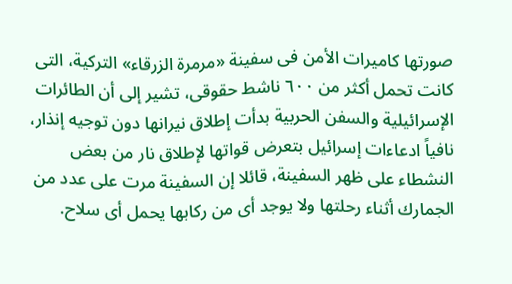صورتها كاميرات الأمن فى سفينة «مرمرة الزرقاء» التركية، التى كانت تحمل أكثر من ٦٠٠ ناشط حقوقى، تشير إلى أن الطائرات الإسرائيلية والسفن الحربية بدأت إطلاق نيرانها دون توجيه إنذار، نافياً ادعاءات إسرائيل بتعرض قواتها لإطلاق نار من بعض النشطاء على ظهر السفينة، قائلا إن السفينة مرت على عدد من الجمارك أثناء رحلتها ولا يوجد أى من ركابها يحمل أى سلاح.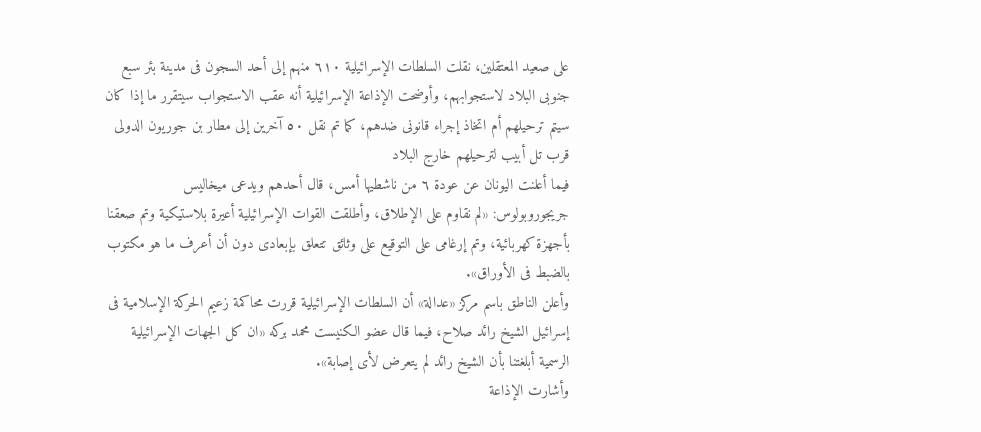على صعيد المعتقلين، نقلت السلطات الإسرائيلية ٦١٠ منهم إلى أحد السجون فى مدينة بئر سبع جنوبى البلاد لاستجوابهم، وأوضحت الإذاعة الإسرائيلية أنه عقب الاستجواب سيتقرر ما إذا كان سيتم ترحيلهم أم اتخاذ إجراء قانونى ضدهم، كما تم نقل ٥٠ آخرين إلى مطار بن جوريون الدولى قرب تل أبيب لترحيلهم خارج البلاد
فيما أعلنت اليونان عن عودة ٦ من ناشطيها أمس، قال أحدهم ويدعى ميخاليس جريجوروبولوس: «لم نقاوم على الإطلاق، وأطلقت القوات الإسرائيلية أعيرة بلاستيكية وتم صعقنا بأجهزة كهربائية، وتم إرغامى على التوقيع على وثائق تتعلق بإبعادى دون أن أعرف ما هو مكتوب بالضبط فى الأوراق».
وأعلن الناطق باسم مركز «عدالة» أن السلطات الإسرائيلية قررت محاكمة زعيم الحركة الإسلامية فى إسرائيل الشيخ رائد صلاح، فيما قال عضو الكنيست محمد بركه «ان كل الجهات الإسرائيلية الرسمية أبلغتنا بأن الشيخ رائد لم يتعرض لأى إصابة».
وأشارت الإذاعة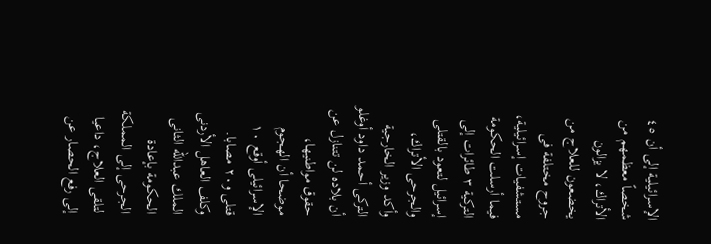الإسرائيلية إلى أن ٤٥ شخصاً معظمهم من الأتراك، لا يزالون يخضعون للعلاج من جروح مختلفة فى مستشفيات إسرائيلية، فيما أرسلت الحكومة التركية ٣ طائرات إلى إسرائيل لتعود بالقتلى والجرحى الأتراك، وأكد وزير الخارجية التركى أحمد داود أوغلو أن بلاده لن تتنازل عن حقوق مواطنيها، موضحا أن الهجوم الإسرائيلى أوقع ١٠ قتلى و٢٠ مصابا.
وكلف العاهل الأردنى الملك عبدالله الثانى الحكومة بإعادة الجرحى إلى المملكة لتلقى العلاج، داعيا إلى رفع الحصار عن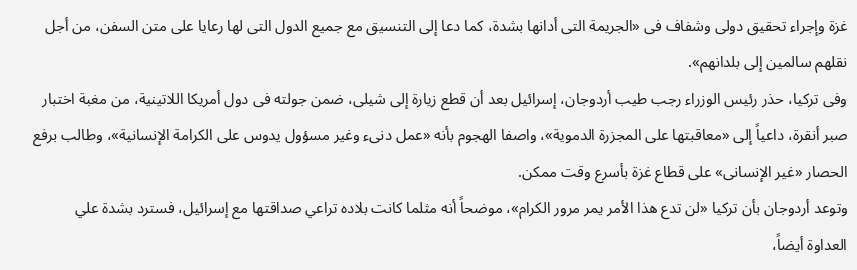غزة وإجراء تحقيق دولى وشفاف فى «الجريمة التى أدانها بشدة، كما دعا إلى التنسيق مع جميع الدول التى لها رعايا على متن السفن، من أجل نقلهم سالمين إلى بلدانهم».
وفى تركيا، حذر رئيس الوزراء رجب طيب أردوجان، إسرائيل بعد أن قطع زيارة إلى شيلى، ضمن جولته فى دول أمريكا اللاتينية، من مغبة اختبار صبر أنقرة، داعياً إلى «معاقبتها على المجزرة الدموية»، واصفا الهجوم بأنه «عمل دنىء وغير مسؤول يدوس على الكرامة الإنسانية»، وطالب برفع الحصار «غير الإنسانى» على قطاع غزة بأسرع وقت ممكن.
وتوعد أردوجان بأن تركيا «لن تدع هذا الأمر يمر مرور الكرام»، موضحاً أنه مثلما كانت بلاده تراعي صداقتها مع إسرائيل، فسترد بشدة علي العداوة أيضاً،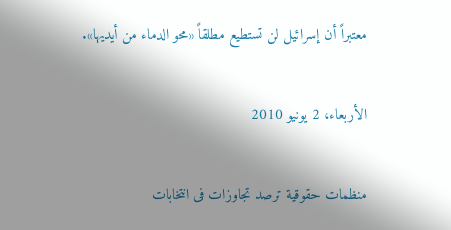معتبراً أن إسرائيل لن تستطيع مطلقاً «محو الدماء من أيديها».

الأربعاء، 2 يونيو 2010

منظمات حقوقية ترصد تجاوزات فى انتخابات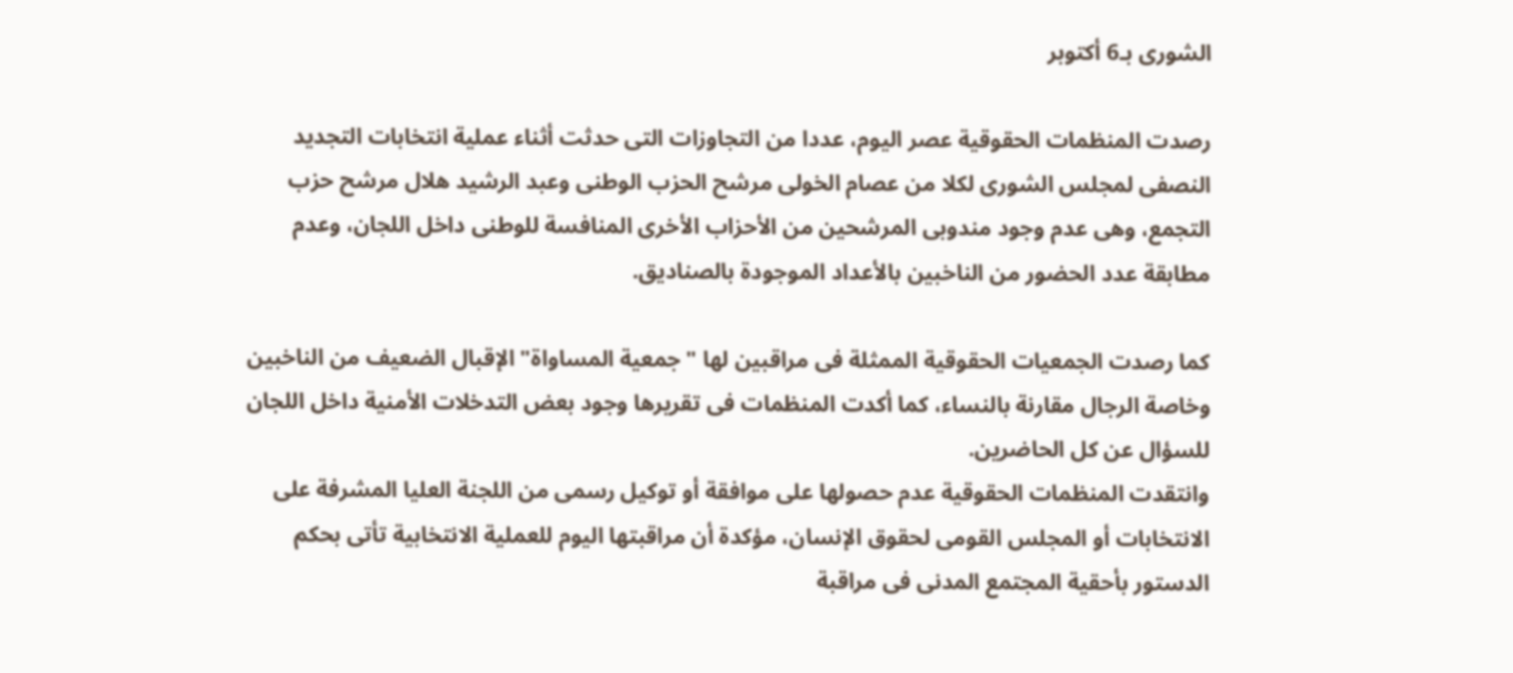الشورى بـ6 أكتوبر

رصدت المنظمات الحقوقية عصر اليوم، عددا من التجاوزات التى حدثت أثناء عملية انتخابات التجديد النصفى لمجلس الشورى لكلا من عصام الخولى مرشح الحزب الوطنى وعبد الرشيد هلال مرشح حزب التجمع، وهى عدم وجود مندوبى المرشحين من الأحزاب الأخرى المنافسة للوطنى داخل اللجان، وعدم مطابقة عدد الحضور من الناخبين بالأعداد الموجودة بالصناديق.

كما رصدت الجمعيات الحقوقية الممثلة فى مراقبين لها "جمعية المساواة" الإقبال الضعيف من الناخبين وخاصة الرجال مقارنة بالنساء، كما أكدت المنظمات فى تقريرها وجود بعض التدخلات الأمنية داخل اللجان للسؤال عن كل الحاضرين.
وانتقدت المنظمات الحقوقية عدم حصولها على موافقة أو توكيل رسمى من اللجنة العليا المشرفة على الانتخابات أو المجلس القومى لحقوق الإنسان، مؤكدة أن مراقبتها اليوم للعملية الانتخابية تأتى بحكم الدستور بأحقية المجتمع المدنى فى مراقبة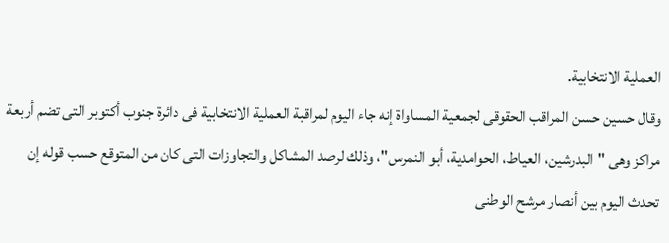العملية الانتخابية.
وقال حسين حسن المراقب الحقوقى لجمعية المساواة إنه جاء اليوم لمراقبة العملية الانتخابية فى دائرة جنوب أكتوبر التى تضم أربعة مراكز وهى "البدرشين، العياط، الحوامدية، أبو النمرس"، وذلك لرصد المشاكل والتجاوزات التى كان من المتوقع حسب قوله إن تحدث اليوم بين أنصار مرشح الوطنى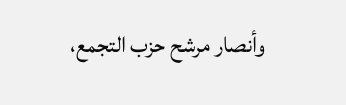وأنصار مرشح حزب التجمع،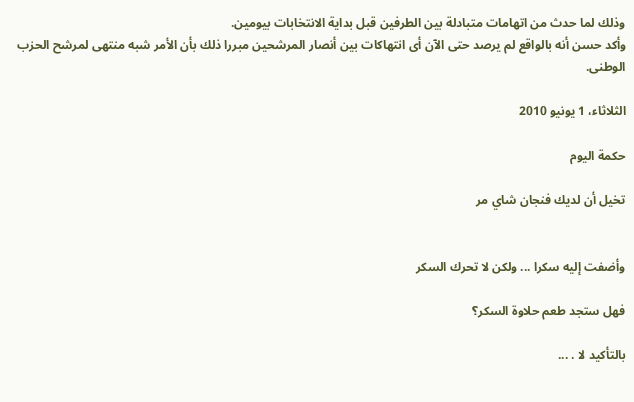وذلك لما حدث من اتهامات متبادلة بين الطرفين قبل بداية الانتخابات بيومين.
وأكد حسن أنه بالواقع لم يرصد حتى الآن أى انتهاكات بين أنصار المرشحين مبررا ذلك بأن الأمر شبه منتهى لمرشح الحزب الوطنى.

الثلاثاء، 1 يونيو 2010

حكمة اليوم

تخيل أن لديك فنجان شاي مر


وأضفت إليه سكرا ... ولكن لا تحرك السكر

فهل ستجد طعم حلاوة السكر؟

بالتأكيد لا . ...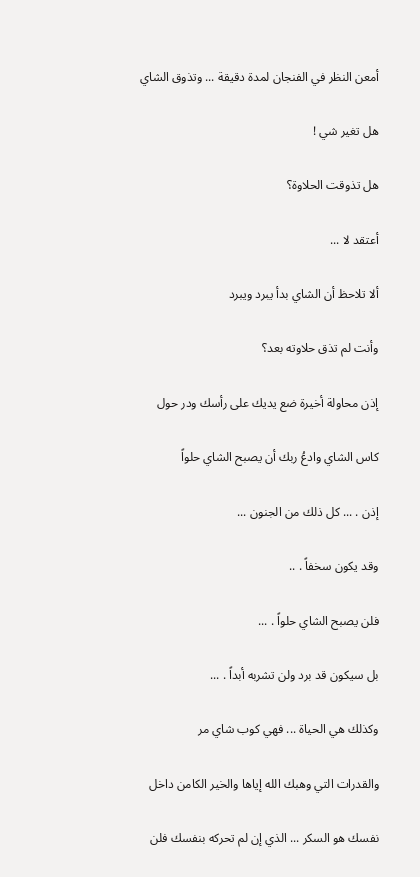أمعن النظر في الفنجان لمدة دقيقة ... وتذوق الشاي

هل تغير شي !

هل تذوقت الحلاوة؟

أعتقد لا ...

ألا تلاحظ أن الشاي بدأ يبرد ويبرد

وأنت لم تذق حلاوته بعد؟

إذن محاولة أخيرة ضع يديك على رأسك ودر حول

كاس الشاي وادعُ ربك أن يصبح الشاي حلواً

إذن . ... كل ذلك من الجنون ...

وقد يكون سخفاً . ..

فلن يصبح الشاي حلواً . ...

بل سيكون قد برد ولن تشربه أبداً . ...

وكذلك هي الحياة ... فهي كوب شاي مر

والقدرات التي وهبك الله إياها والخير الكامن داخل

نفسك هو السكر ... الذي إن لم تحركه بنفسك فلن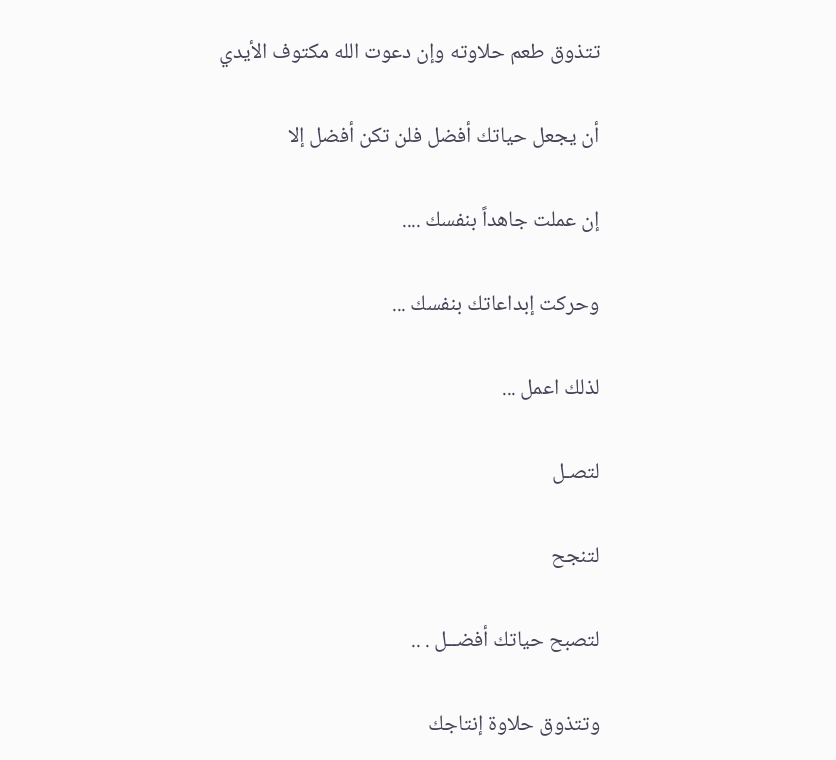تتذوق طعم حلاوته وإن دعوت الله مكتوف الأيدي

أن يجعل حياتك أفضل فلن تكن أفضل إلا

إن عملت جاهداً بنفسك ....

وحركت إبداعاتك بنفسك ...

لذلك اعمل ...

لتصـل

لتنجح

لتصبح حياتك أفضــل . ..

وتتذوق حلاوة إنتاجك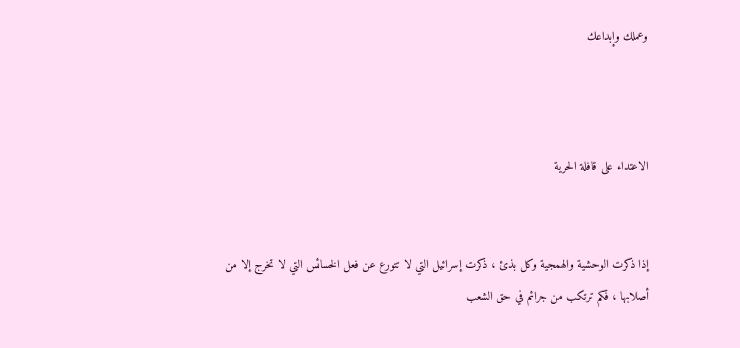وعملك وإبداعك



الاعتداء على قافلة الحرية


إذا ذكرت الوحشية والهمجية وكل بذئ ، ذكرت إسرائيل التي لا تتورع عن فعل الخسائس التي لا تخرج إلا من أصلابها ، فكم ترتكب من جرائم في حق الشعب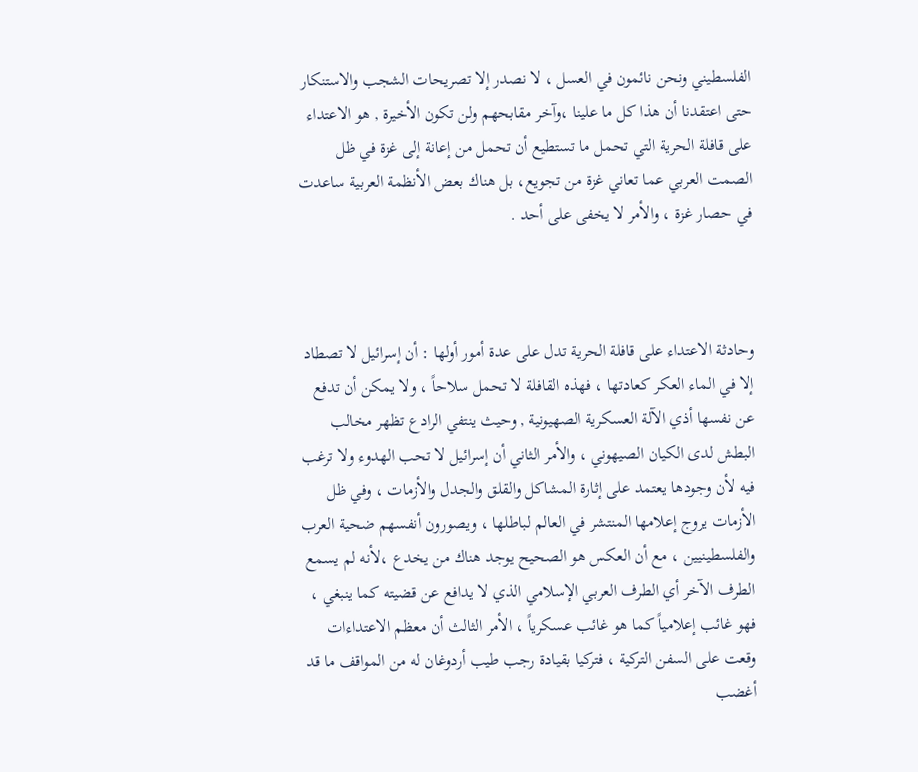الفلسطيني ونحن نائمون في العسل ، لا نصدر إلا تصريحات الشجب والاستنكار حتى اعتقدنا أن هذا كل ما علينا ،وآخر مقابحهم ولن تكون الأخيرة , هو الاعتداء على قافلة الحرية التي تحمل ما تستطيع أن تحمل من إعانة إلى غزة في ظل الصمت العربي عما تعاني غزة من تجويع، بل هناك بعض الأنظمة العربية ساعدت في حصار غزة ، والأمر لا يخفى على أحد .



وحادثة الاعتداء على قافلة الحرية تدل على عدة أمور أولها : أن إسرائيل لا تصطاد إلا في الماء العكر كعادتها ، فهذه القافلة لا تحمل سلاحاً ، ولا يمكن أن تدفع عن نفسها أذي الآلة العسكرية الصهيونية , وحيث ينتفي الرادع تظهر مخالب البطش لدى الكيان الصيهوني ، والأمر الثاني أن إسرائيل لا تحب الهدوء ولا ترغب فيه لأن وجودها يعتمد على إثارة المشاكل والقلق والجدل والأزمات ، وفي ظل الأزمات يروج إعلامها المنتشر في العالم لباطلها ، ويصورون أنفسهم ضحية العرب والفلسطينيين ، مع أن العكس هو الصحيح يوجد هناك من يخدع ،لأنه لم يسمع الطرف الآخر أي الطرف العربي الإسلامي الذي لا يدافع عن قضيته كما ينبغي ، فهو غائب إعلامياً كما هو غائب عسكرياً ، الأمر الثالث أن معظم الاعتداءات وقعت على السفن التركية ، فتركيا بقيادة رجب طيب أردوغان له من المواقف ما قد أغضب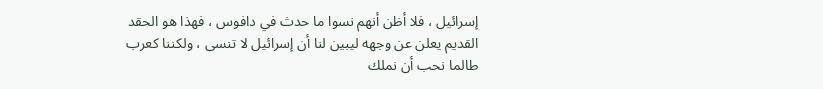إسرائيل ، فلا أظن أنهم نسوا ما حدث في دافوس ، فهذا هو الحقد القديم يعلن عن وجهه ليبين لنا أن إسرائيل لا تنسى ، ولكننا كعرب طالما نحب أن نملك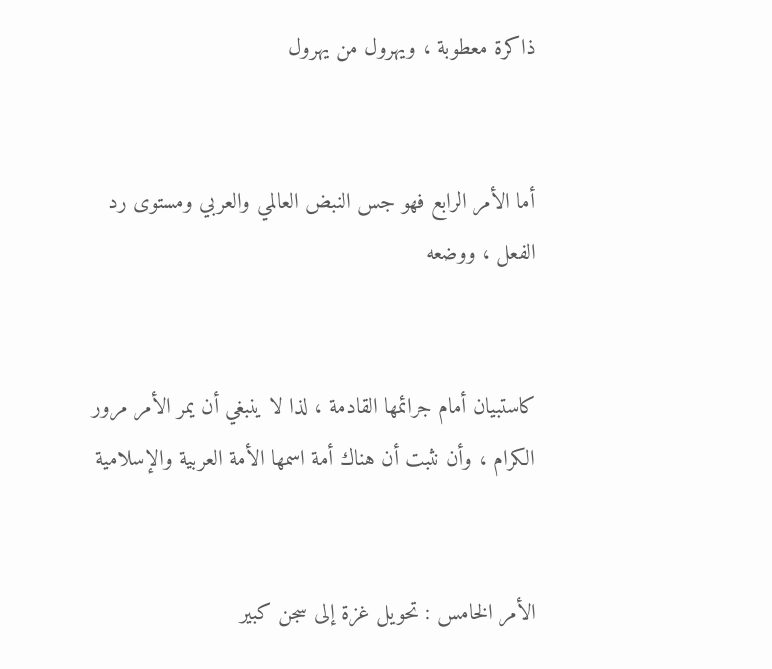ذاكرة معطوبة ، ويهرول من يهرول


أما الأمر الرابع فهو جس النبض العالمي والعربي ومستوى رد الفعل ، ووضعه


كاستبيان أمام جرائمها القادمة ، لذا لا ينبغي أن يمر الأمر مرور الكرام ، وأن نثبت أن هناك أمة اسمها الأمة العربية والإسلامية


الأمر الخامس : تحويل غزة إلى سجن كبير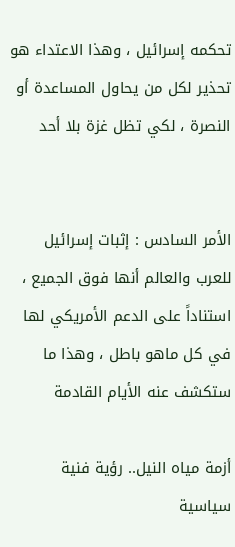تحكمه إسرائيل ، وهذا الاعتداء هو تحذير لكل من يحاول المساعدة أو النصرة ، لكي تظل غزة بلا أحد


الأمر السادس : إثبات إسرائيل للعرب والعالم أنها فوق الجميع ، استناداً على الدعم الأمريكي لها في كل ماهو باطل ، وهذا ما ستكشف عنه الأيام القادمة

أزمة مياه النيل.. رؤية فنية سياسية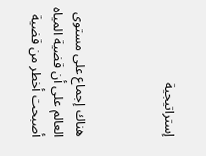إستراتيجية



هناك إجماع على مستوى العالم على أن قضية المياه أصبحت أخطر من قضية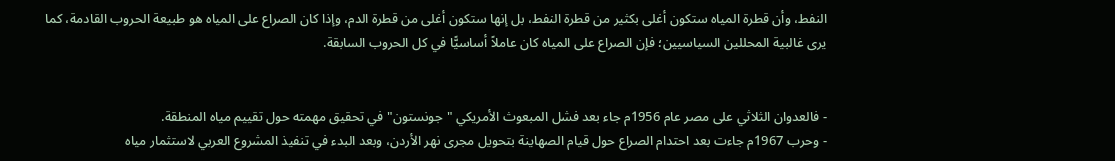النفط، وأن قطرة المياه ستكون أغلى بكثير من قطرة النفط، بل إنها ستكون أغلى من قطرة الدم، وإذا كان الصراع على المياه هو طبيعة الحروب القادمة، كما يرى غالبية المحللين السياسيين؛ فإن الصراع على المياه كان عاملاً أساسيًّا في كل الحروب السابقة.


- فالعدوان الثلاثي على مصر عام 1956م جاء بعد فشل المبعوث الأمريكي "جونستون" في تحقيق مهمته حول تقييم مياه المنطقة.
- وحرب 1967م جاءت بعد احتدام الصراع حول قيام الصهاينة بتحويل مجرى نهر الأردن، وبعد البدء في تنفيذ المشروع العربي لاستثمار مياه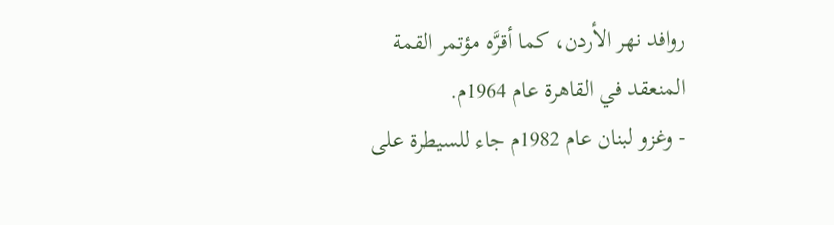روافد نهر الأردن، كما أقرَّه مؤتمر القمة المنعقد في القاهرة عام 1964م.
- وغزو لبنان عام 1982م جاء للسيطرة على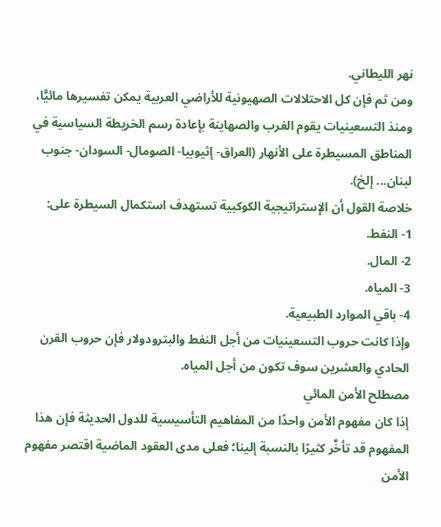نهر الليطاني.
ومن ثم فإن كل الاحتلالات الصهيونية للأراضي العربية يمكن تفسيرها مائيًّا، ومنذ التسعينيات يقوم الغرب والصهاينة بإعادة رسم الخريطة السياسية في المناطق المسيطرة على الأنهار (العراق- إثيوبيا- الصومال- السودان- جنوب لبنان... إلخ).
خلاصة القول أن الإستراتيجية الكوكبية تستهدف استكمال السيطرة على:
1- النفط.
2- المال.
3- المياه.
4- باقي الموارد الطبيعية.
وإذا كانت حروب التسعينيات من أجل النفط والبترودولار فإن حروب القرن الحادي والعشرين سوف تكون من أجل المياه.
مصطلح الأمن المائي
إذا كان مفهوم الأمن واحدًا من المفاهيم التأسيسية للدول الحديثة فإن هذا المفهوم قد تأخَّر كثيرًا بالنسبة إلينا؛ فعلى مدى العقود الماضية اقتصر مفهوم الأمن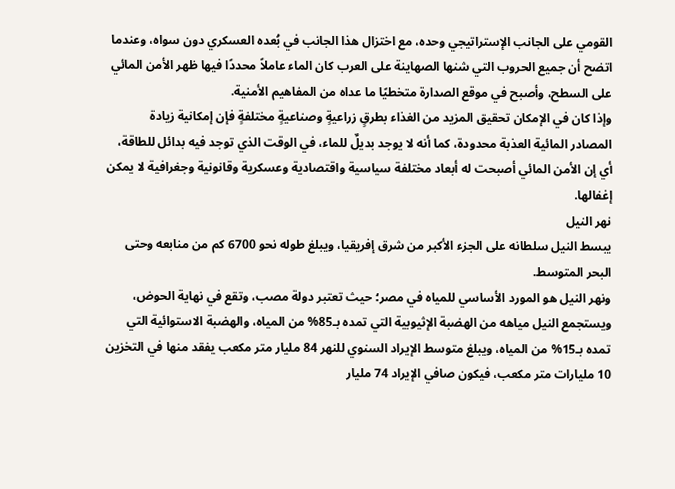القومي على الجانب الإستراتيجي وحده، مع اختزال هذا الجانب في بُعده العسكري دون سواه، وعندما اتضح أن جميع الحروب التي شنها الصهاينة على العرب كان الماء عاملاً محددًا فيها ظهر الأمن المائي على السطح، وأصبح في موقع الصدارة متخطيًا ما عداه من المفاهيم الأمنية.
وإذا كان في الإمكان تحقيق المزيد من الغذاء بطرقٍ زراعيةٍ وصناعيةٍ مختلفةٍ فإن إمكانية زيادة المصادر المائية العذبة محدودة، كما أنه لا يوجد بديلٌ للماء، في الوقت الذي توجد فيه بدائل للطاقة، أي إن الأمن المائي أصبحت له أبعاد مختلفة سياسية واقتصادية وعسكرية وقانونية وجغرافية لا يمكن إغفالها.
نهر النيل
يبسط النيل سلطانه على الجزء الأكبر من شرق إفريقيا، ويبلغ طوله نحو 6700 كم من منابعه وحتى البحر المتوسط.
ونهر النيل هو المورد الأساسي للمياه في مصر؛ حيث تعتبر دولة مصب، وتقع في نهاية الحوض، ويستجمع النيل مياهه من الهضبة الإثيوبية التي تمده بـ85% من المياه، والهضبة الاستوائية التي تمده بـ15% من المياه، ويبلغ متوسط الإيراد السنوي للنهر 84 مليار متر مكعب يفقد منها في التخزين 10 مليارات متر مكعب، فيكون صافي الإيراد 74 مليار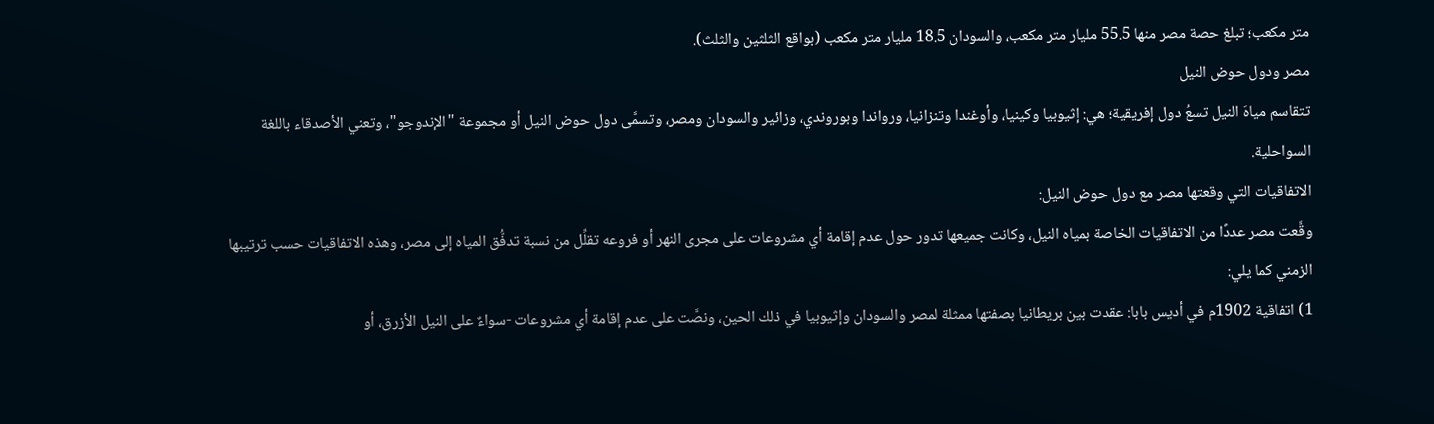متر مكعب؛ تبلغ حصة مصر منها 55.5 مليار متر مكعب، والسودان 18.5 مليار متر مكعب (بواقع الثلثين والثلث).
مصر ودول حوض النيل
تتقاسم مياهَ النيل تسعُ دول إفريقية؛ هي: إثيوبيا وكينيا، وأوغندا وتنزانيا، ورواندا وبوروندي، وزائير والسودان ومصر، وتسمَّى دول حوض النيل أو مجموعة "الإندوجو"، وتعني الأصدقاء باللغة السواحلية.
الاتفاقيات التي وقعتها مصر مع دول حوض النيل:
وقَّعت مصر عددًا من الاتفاقيات الخاصة بمياه النيل، وكانت جميعها تدور حول عدم إقامة أي مشروعات على مجرى النهر أو فروعه تقلِّل من نسبة تدفُّق المياه إلى مصر، وهذه الاتفاقيات حسب ترتيبها الزمني كما يلي:
1) اتفاقية 1902م في أديس بابا: عقدت بين بريطانيا بصفتها ممثلة لمصر والسودان وإثيوبيا في ذلك الحين، ونصَّت على عدم إقامة أي مشروعات -سواءٌ على النيل الأزرق، أو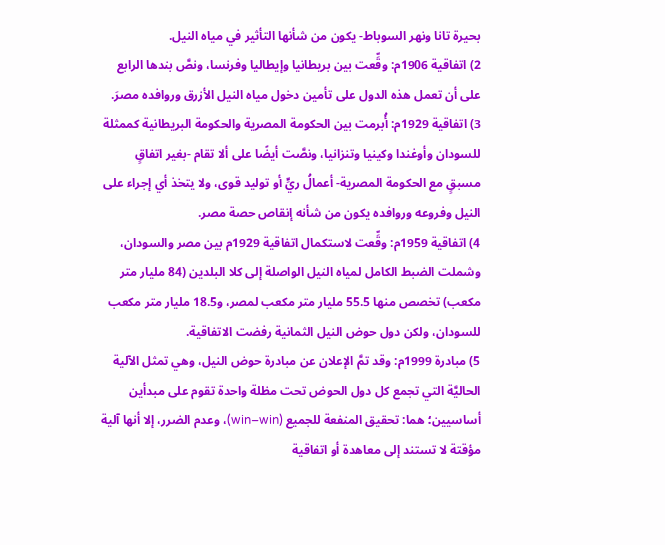بحيرة تانا ونهر السوباط- يكون من شأنها التأثير في مياه النيل.
2) اتفاقية 1906م: وقِّعت بين بريطانيا وإيطاليا وفرنسا، ونصَّ بندها الرابع على أن تعمل هذه الدول على تأمين دخول مياه النيل الأزرق وروافده مصرَ.
3) اتفاقية 1929م: أُبرمت بين الحكومة المصرية والحكومة البريطانية كممثلة للسودان وأوغندا وكينيا وتنزانيا، ونصَّت أيضًا على ألا تقام -بغير اتفاقٍ مسبقٍ مع الحكومة المصرية- أعمالُ ريٍّ أو توليد قوى، ولا يتخذ أي إجراء على النيل وفروعه وروافده يكون من شأنه إنقاص حصة مصر.
4) اتفاقية 1959م: وقِّعت لاستكمال اتفاقية 1929م بين مصر والسودان، وشملت الضبط الكامل لمياه النيل الواصلة إلى كلا البلدين (84 مليار متر مكعب) تخصص منها 55.5 مليار متر مكعب لمصر، و18.5 مليار متر مكعب للسودان، ولكن دول حوض النيل الثمانية رفضت الاتفاقية.
5) مبادرة 1999م: وقد تمَّ الإعلان عن مبادرة حوض النيل، وهي تمثل الآلية الحاليَّة التي تجمع كل دول الحوض تحت مظلة واحدة تقوم على مبدأين أساسيين؛ هما: تحقيق المنفعة للجميع (win–win)، وعدم الضرر، إلا أنها آلية مؤقتة لا تستند إلى معاهدة أو اتفاقية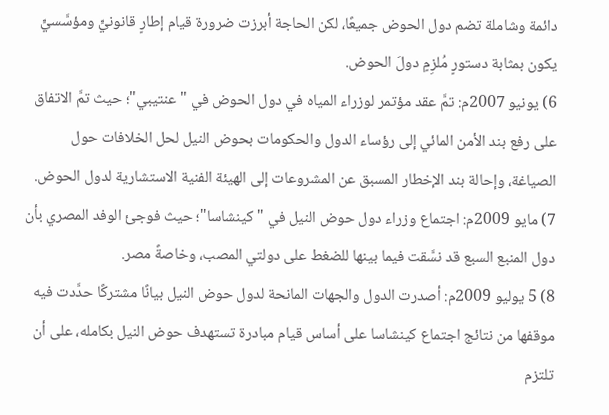دائمة وشاملة تضم دول الحوض جميعًا، لكن الحاجة أبرزت ضرورة قيام إطارٍ قانونيٍّ ومؤسَّسيٍّ يكون بمثابة دستورٍ مُلزِمٍ دولَ الحوض.
6) يونيو 2007م: تمَّ عقد مؤتمر لوزراء المياه في دول الحوض في "عنتيبي"؛ حيث تمَّ الاتفاق على رفع بند الأمن المائي إلى رؤساء الدول والحكومات بحوض النيل لحل الخلافات حول الصياغة، وإحالة بند الإخطار المسبق عن المشروعات إلى الهيئة الفنية الاستشارية لدول الحوض.
7) مايو 2009م: اجتماع وزراء دول حوض النيل في "كينشاسا"؛ حيث فوجئ الوفد المصري بأن دول المنبع السبع قد نسَّقت فيما بينها للضغط على دولتي المصب، وخاصةً مصر.
8) 5 يوليو 2009م: أصدرت الدول والجهات المانحة لدول حوض النيل بيانًا مشتركًا حدَّدت فيه موقفها من نتائج اجتماع كينشاسا على أساس قيام مبادرة تستهدف حوض النيل بكامله، على أن تلتزم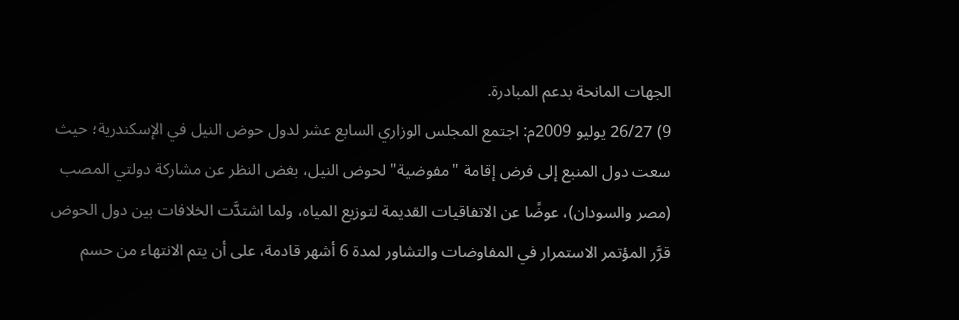الجهات المانحة بدعم المبادرة.
9) 26/27 يوليو 2009م: اجتمع المجلس الوزاري السابع عشر لدول حوض النيل في الإسكندرية؛ حيث سعت دول المنبع إلى فرض إقامة "مفوضية" لحوض النيل، بغض النظر عن مشاركة دولتي المصب (مصر والسودان)، عوضًا عن الاتفاقيات القديمة لتوزيع المياه، ولما اشتدَّت الخلافات بين دول الحوض قرَّر المؤتمر الاستمرار في المفاوضات والتشاور لمدة 6 أشهر قادمة، على أن يتم الانتهاء من حسم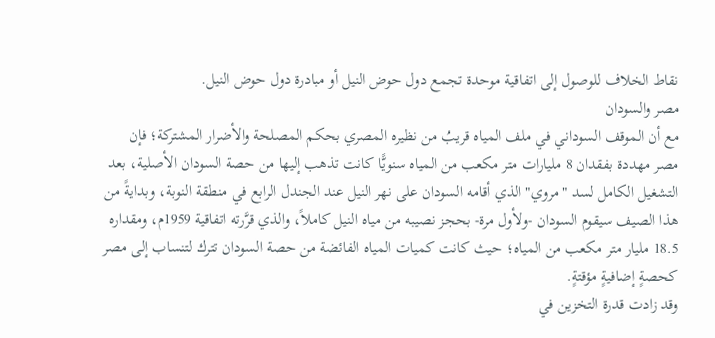نقاط الخلاف للوصول إلى اتفاقية موحدة تجمع دول حوض النيل أو مبادرة دول حوض النيل.
مصر والسودان
مع أن الموقف السوداني في ملف المياه قريبُ من نظيره المصري بحكم المصلحة والأضرار المشتركة؛ فإن مصر مهددة بفقدان 8 مليارات متر مكعب من المياه سنويًّا كانت تذهب إليها من حصة السودان الأصلية، بعد التشغيل الكامل لسد "مروي" الذي أقامه السودان على نهر النيل عند الجندل الرابع في منطقة النوبة، وبدايةً من هذا الصيف سيقوم السودان -ولأول مرة- بحجز نصيبه من مياه النيل كاملاً، والذي قرَّرته اتفاقية 1959م، ومقداره 18.5 مليار متر مكعب من المياه؛ حيث كانت كميات المياه الفائضة من حصة السودان تترك لتنساب إلى مصر كحصةٍ إضافيةٍ مؤقتةٍ.
وقد زادت قدرة التخزين في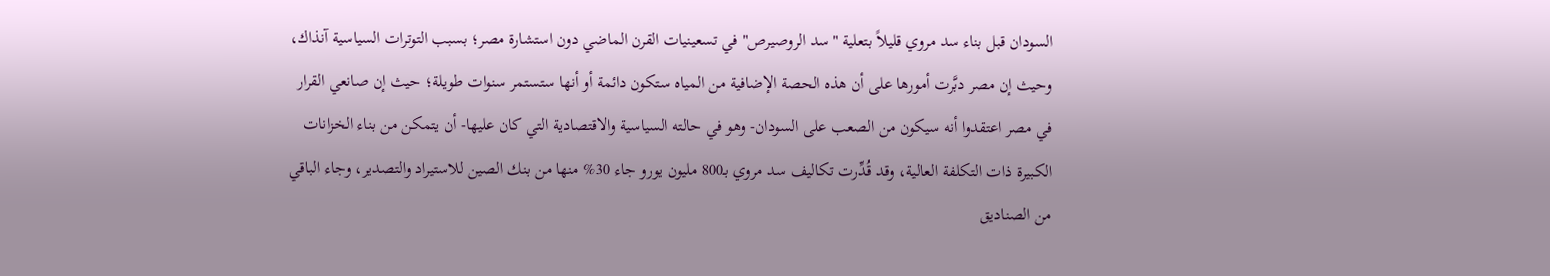السودان قبل بناء سد مروي قليلاً بتعلية "سد الروصيرص" في تسعينيات القرن الماضي دون استشارة مصر؛ بسبب التوترات السياسية آنذاك، وحيث إن مصر دبَّرت أمورها على أن هذه الحصة الإضافية من المياه ستكون دائمة أو أنها ستستمر سنوات طويلة؛ حيث إن صانعي القرار في مصر اعتقدوا أنه سيكون من الصعب على السودان- وهو في حالته السياسية والاقتصادية التي كان عليها- أن يتمكن من بناء الخزانات الكبيرة ذات التكلفة العالية، وقد قُدِّرت تكاليف سد مروي بـ800 مليون يورو جاء 30% منها من بنك الصين للاستيراد والتصدير، وجاء الباقي من الصناديق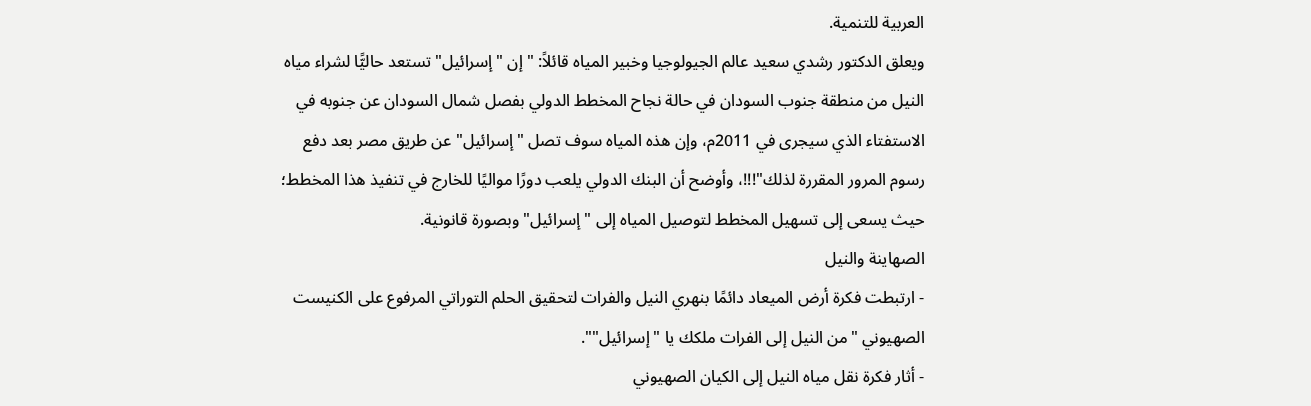العربية للتنمية.
ويعلق الدكتور رشدي سعيد عالم الجيولوجيا وخبير المياه قائلاً: "إن "إسرائيل" تستعد حاليًّا لشراء مياه النيل من منطقة جنوب السودان في حالة نجاح المخطط الدولي بفصل شمال السودان عن جنوبه في الاستفتاء الذي سيجرى في 2011م، وإن هذه المياه سوف تصل "إسرائيل" عن طريق مصر بعد دفع رسوم المرور المقررة لذلك"!!!، وأوضح أن البنك الدولي يلعب دورًا مواليًا للخارج في تنفيذ هذا المخطط؛ حيث يسعى إلى تسهيل المخطط لتوصيل المياه إلى "إسرائيل" وبصورة قانونية.
الصهاينة والنيل
- ارتبطت فكرة أرض الميعاد دائمًا بنهري النيل والفرات لتحقيق الحلم التوراتي المرفوع على الكنيست الصهيوني "من النيل إلى الفرات ملكك يا "إسرائيل"".
- أثار فكرة نقل مياه النيل إلى الكيان الصهيوني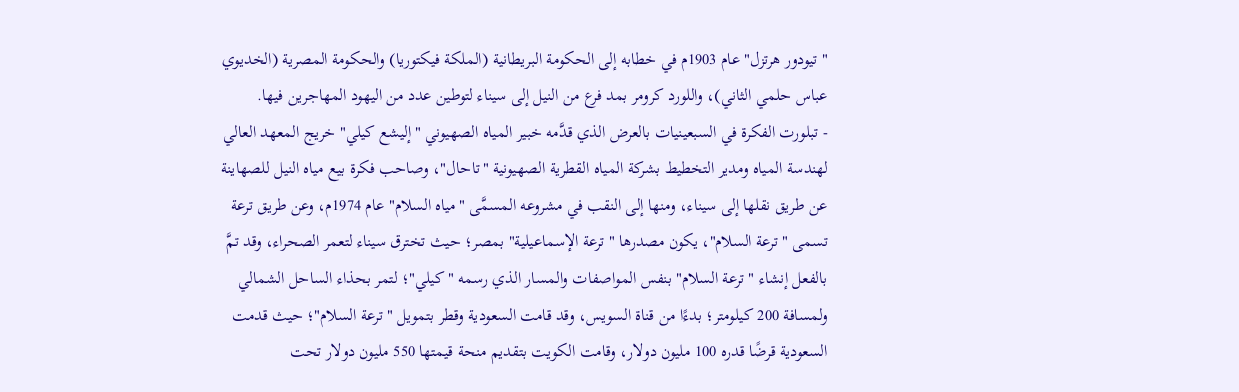"تيودور هرتزل" عام 1903م في خطابه إلى الحكومة البريطانية (الملكة فيكتوريا) والحكومة المصرية (الخديوي عباس حلمي الثاني)، واللورد كرومر بمد فرع من النيل إلى سيناء لتوطين عدد من اليهود المهاجرين فيها.
- تبلورت الفكرة في السبعينيات بالعرض الذي قدَّمه خبير المياه الصهيوني "إليشع كيلي" خريج المعهد العالي لهندسة المياه ومدير التخطيط بشركة المياه القطرية الصهيونية "تاحال"، وصاحب فكرة بيع مياه النيل للصهاينة عن طريق نقلها إلى سيناء، ومنها إلى النقب في مشروعه المسمَّى "مياه السلام" عام 1974م، وعن طريق ترعة تسمى "ترعة السلام"، يكون مصدرها "ترعة الإسماعيلية" بمصر؛ حيث تخترق سيناء لتعمر الصحراء، وقد تمَّ بالفعل إنشاء "ترعة السلام" بنفس المواصفات والمسار الذي رسمه "كيلي"؛ لتمر بحذاء الساحل الشمالي ولمسافة 200 كيلومتر؛ بدءًا من قناة السويس، وقد قامت السعودية وقطر بتمويل "ترعة السلام"؛ حيث قدمت السعودية قرضًا قدره 100 مليون دولار، وقامت الكويت بتقديم منحة قيمتها 550 مليون دولار تحت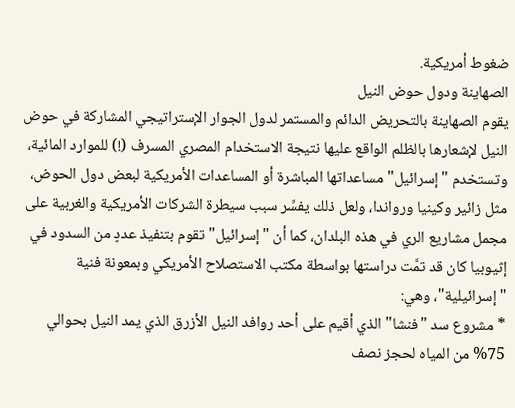ضغوط أمريكية.
الصهاينة ودول حوض النيل
يقوم الصهاينة بالتحريض الدائم والمستمر لدول الجوار الإستراتيجي المشاركة في حوض النيل لإشعارها بالظلم الواقع عليها نتيجة الاستخدام المصري المسرف (!) للموارد المائية، وتستخدم "إسرائيل" مساعداتها المباشرة أو المساعدات الأمريكية لبعض دول الحوض، مثل زائير وكينيا ورواندا، ولعل ذلك يفسِّر سبب سيطرة الشركات الأمريكية والغربية على مجمل مشاريع الري في هذه البلدان، كما أن "إسرائيل" تقوم بتنفيذ عددٍ من السدود في إثيوبيا كان قد تمَّت دراستها بواسطة مكتب الاستصلاح الأمريكي وبمعونة فنية "إسرائيلية"، وهي:
* مشروع سد "فنشا" الذي أقيم على أحد روافد النيل الأزرق الذي يمد النيل بحوالي 75% من المياه لحجز نصف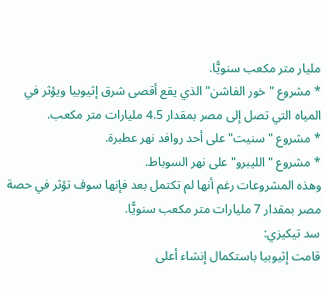مليار متر مكعب سنويًّا.
* مشروع "خور الفاشن" الذي يقع أقصى شرق إثيوبيا ويؤثر في المياه التي تصل إلى مصر بمقدار 4.5 مليارات متر مكعب.
* مشروع "سنيت" على أحد روافد نهر عطبرة.
* مشروع "الليبرو" على نهر السوباط.
وهذه المشروعات رغم أنها لم تكتمل بعد فإنها سوف تؤثر في حصة مصر بمقدار 7 مليارات متر مكعب سنويًّا.
سد تيكيزي:
قامت إثيوبيا باستكمال إنشاء أعلى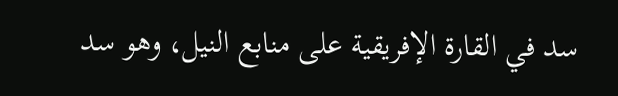سد في القارة الإفريقية على منابع النيل، وهو سد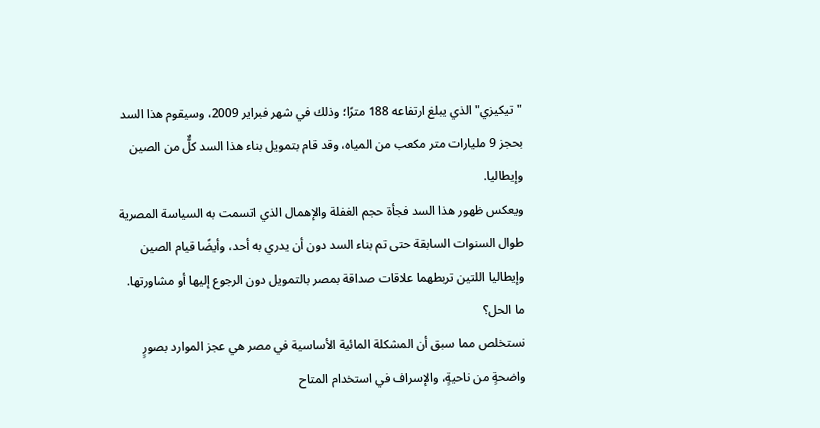"تيكيزي" الذي يبلغ ارتفاعه 188 مترًا؛ وذلك في شهر فبراير 2009، وسيقوم هذا السد بحجز 9 مليارات متر مكعب من المياه، وقد قام بتمويل بناء هذا السد كلٌّ من الصين وإيطاليا.
ويعكس ظهور هذا السد فجأة حجم الغفلة والإهمال الذي اتسمت به السياسة المصرية طوال السنوات السابقة حتى تم بناء السد دون أن يدري به أحد، وأيضًا قيام الصين وإيطاليا اللتين تربطهما علاقات صداقة بمصر بالتمويل دون الرجوع إليها أو مشاورتها.
ما الحل؟
نستخلص مما سبق أن المشكلة المائية الأساسية في مصر هي عجز الموارد بصورٍ واضحةٍ من ناحيةٍ، والإسراف في استخدام المتاح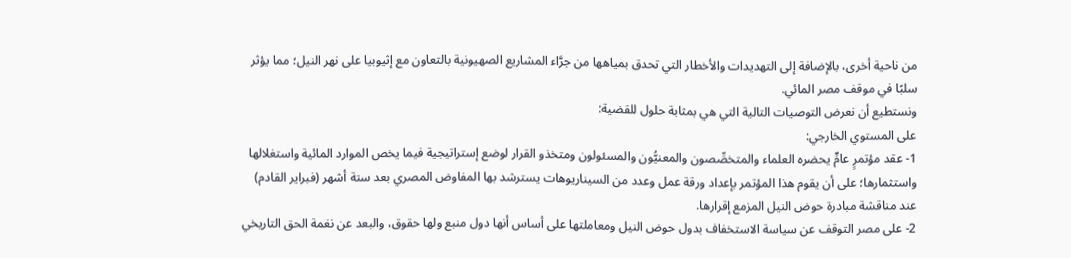من ناحية أخرى، بالإضافة إلى التهديدات والأخطار التي تحدق بمياهها من جرَّاء المشاريع الصهيونية بالتعاون مع إثيوبيا على نهر النيل؛ مما يؤثر سلبًا في موقف مصر المائي.
ونستطيع أن نعرض التوصيات التالية التي هي بمثابة حلول للقضية:
على المستوي الخارجي:
1- عقد مؤتمرٍ عامٍّ يحضره العلماء والمتخصِّصون والمعنيُّون والمسئولون ومتخذو القرار لوضع إستراتيجية فيما يخص الموارد المائية واستغلالها واستثمارها؛ على أن يقوم هذا المؤتمر بإعداد ورقة عمل وعدد من السيناريوهات يسترشد بها المفاوض المصري بعد ستة أشهر (فبراير القادم) عند مناقشة مبادرة حوض النيل المزمع إقرارها.
2- على مصر التوقف عن سياسة الاستخفاف بدول حوض النيل ومعاملتها على أساس أنها دول منبع ولها حقوق، والبعد عن نغمة الحق التاريخي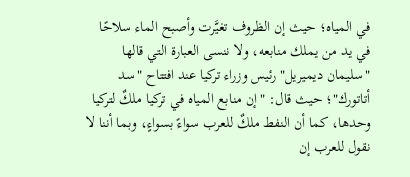في المياه؛ حيث إن الظروف تغيَّرت وأصبح الماء سلاحًا في يد من يملك منابعه، ولا ننسى العبارة التي قالها "سليمان ديميريل" رئيس وزراء تركيا عند افتتاح "سد أتاتورك"؛ حيث قال: "إن منابع المياه في تركيا ملكٌ لتركيا وحدها، كما أن النفط ملكٌ للعرب سواءً بسواءٍ، وبما أننا لا نقول للعرب إن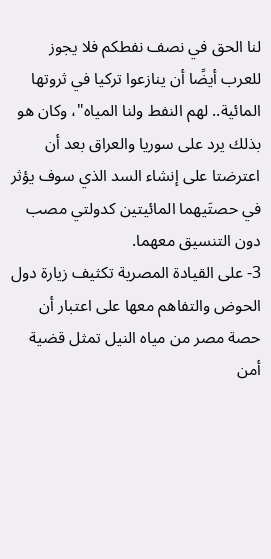لنا الحق في نصف نفطكم فلا يجوز للعرب أيضًا أن ينازعوا تركيا في ثروتها المائية.. لهم النفط ولنا المياه"، وكان هو بذلك يرد على سوريا والعراق بعد أن اعترضتا على إنشاء السد الذي سوف يؤثر في حصتَيهما المائيتين كدولتي مصب دون التنسيق معهما.
3- على القيادة المصرية تكثيف زيارة دول الحوض والتفاهم معها على اعتبار أن حصة مصر من مياه النيل تمثل قضية أمن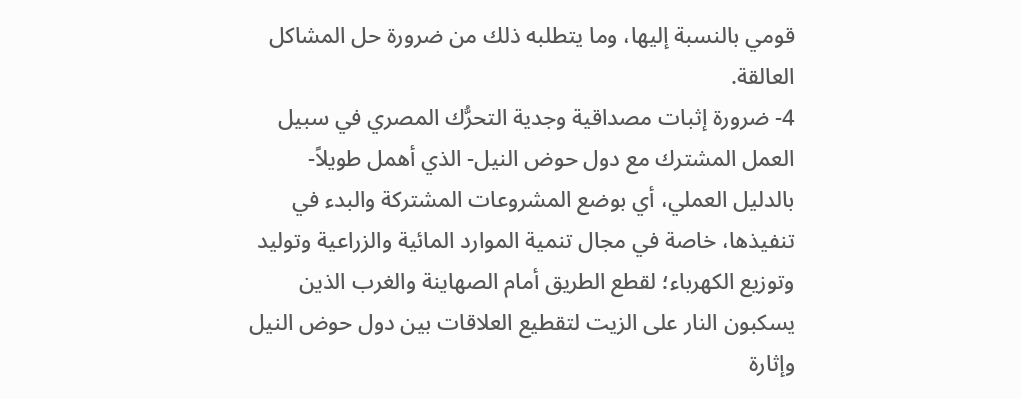قومي بالنسبة إليها، وما يتطلبه ذلك من ضرورة حل المشاكل العالقة.
4- ضرورة إثبات مصداقية وجدية التحرُّك المصري في سبيل العمل المشترك مع دول حوض النيل- الذي أهمل طويلاً- بالدليل العملي، أي بوضع المشروعات المشتركة والبدء في تنفيذها، خاصة في مجال تنمية الموارد المائية والزراعية وتوليد وتوزيع الكهرباء؛ لقطع الطريق أمام الصهاينة والغرب الذين يسكبون النار على الزيت لتقطيع العلاقات بين دول حوض النيل وإثارة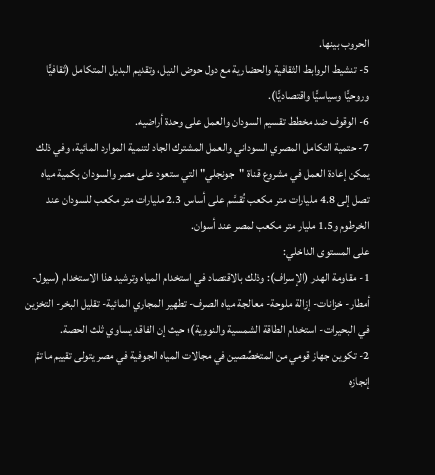الحروب بينها.
5- تنشيط الروابط الثقافية والحضارية مع دول حوض النيل، وتقديم البديل المتكامل (ثقافيًّا وروحيًّا وسياسيًّا واقتصاديًّا).
6- الوقوف ضد مخطط تقسيم السودان والعمل على وحدة أراضيه.
7- حتمية التكامل المصري السوداني والعمل المشترك الجاد لتنمية الموارد المائية، وفي ذلك يمكن إعادة العمل في مشروع قناة "جونجلي" التي ستعود على مصر والسودان بكمية مياه تصل إلى 4.8 مليارات متر مكعب تُقسَّم على أساس 2.3 مليارات متر مكعب للسودان عند الخرطوم و1.5 مليار متر مكعب لمصر عند أسوان.
على المستوى الداخلي:
1- مقاومة الهدر (الإسراف): وذلك بالاقتصاد في استخدام المياه وترشيد هذا الاستخدام (سيول- أمطار- خزانات- إزالة ملوحة- معالجة مياه الصرف- تطهير المجاري المائية- تقليل البخر- التخزين في البحيرات- استخدام الطاقة الشمسية والنووية)؛ حيث إن الفاقد يساوي ثلث الحصة.
2- تكوين جهاز قومي من المتخصِّصين في مجالات المياه الجوفية في مصر يتولى تقييم ما تمَّ إنجازه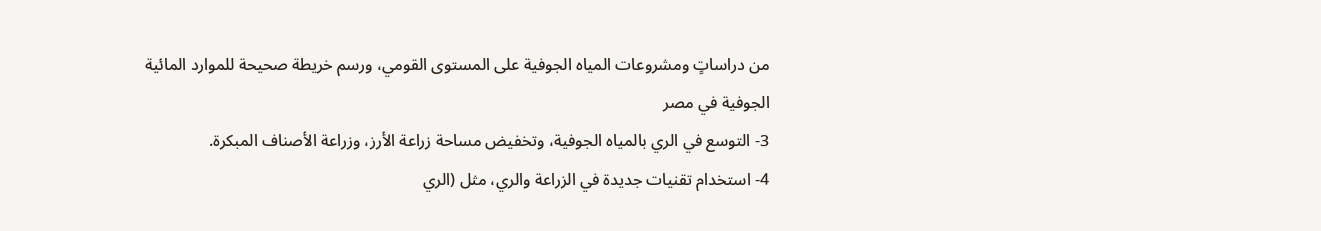من دراساتٍ ومشروعات المياه الجوفية على المستوى القومي، ورسم خريطة صحيحة للموارد المائية الجوفية في مصر
3- التوسع في الري بالمياه الجوفية، وتخفيض مساحة زراعة الأرز، وزراعة الأصناف المبكرة.
4- استخدام تقنيات جديدة في الزراعة والري، مثل (الري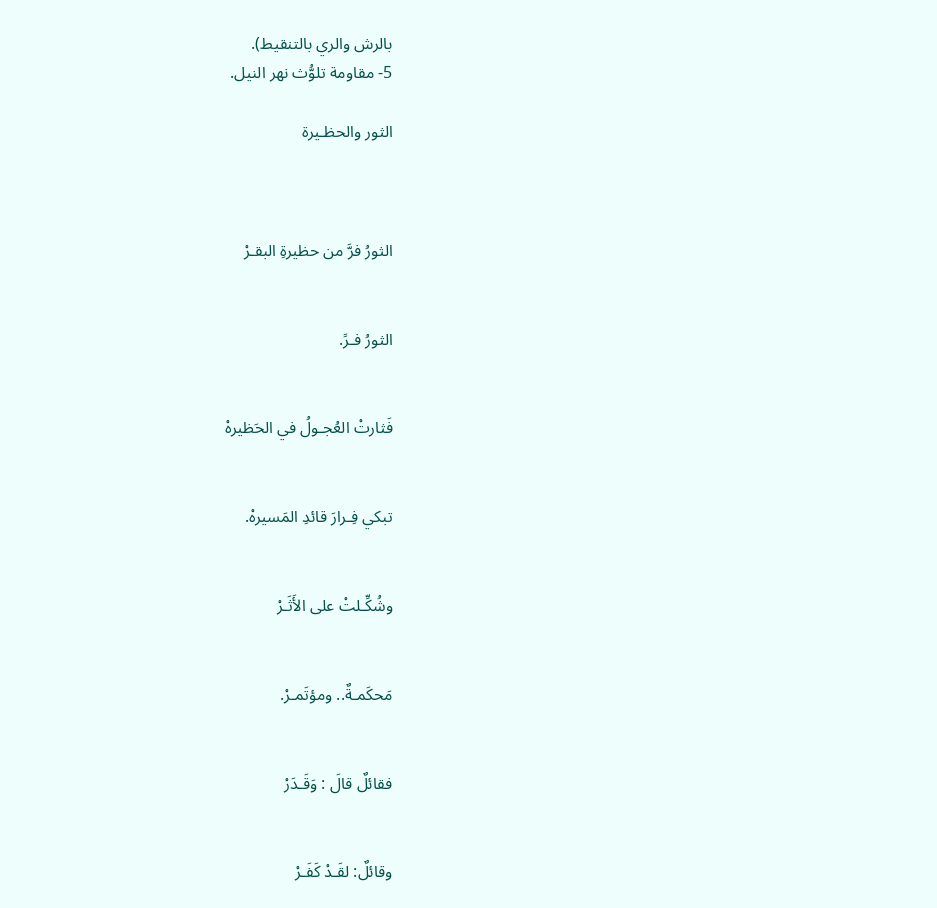بالرش والري بالتنقيط).
5- مقاومة تلوُّث نهر النيل.

الثور والحظـيرة



الثورُ فرَّ من حظيرةِ البقـرْ


الثورُ فـرً.


فَثارتْ العُجـولُ في الحَظيرهْ


تبكي فِـرارَ قائدِ المَسيرهْ.


وشُكِّـلتْ على الأَثَـرْ


مَحكَمـةٌ.. ومؤتَمـرْ.


فقائلٌ قالَ : وَقَـدَرْ


وقائلٌ: لقَـدْ كَفَـرْ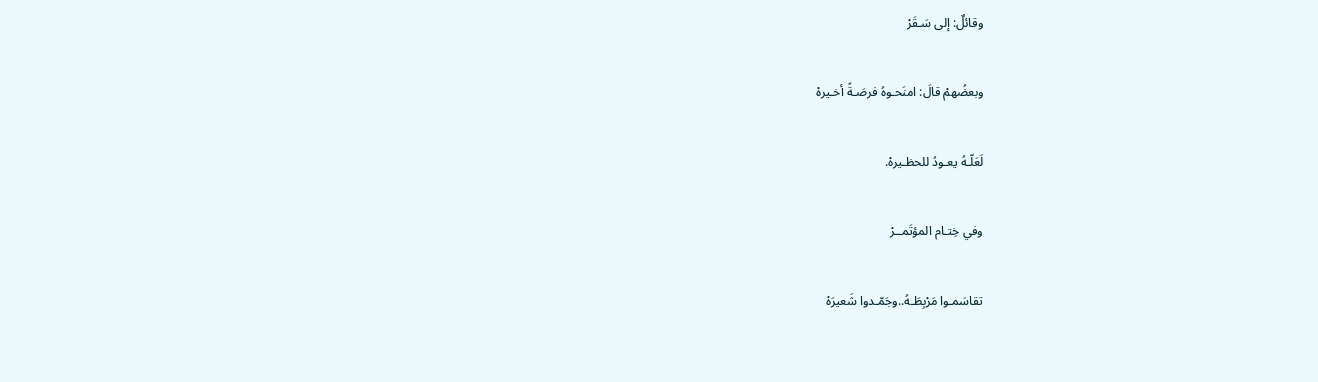وقائلٌ: إلى سَـقَرْ


وبعضُهمْ قالَ: امنَحـوهُ فرصَـةً أخـيرهْ


لَعَلّـهُ يعـودُ للحظـيرهْ.


وفي خِتـام المؤتَمــرْ


تقاسَمـوا مَرْبِطَـهُ..وجَمّـدوا شَعيرَهْ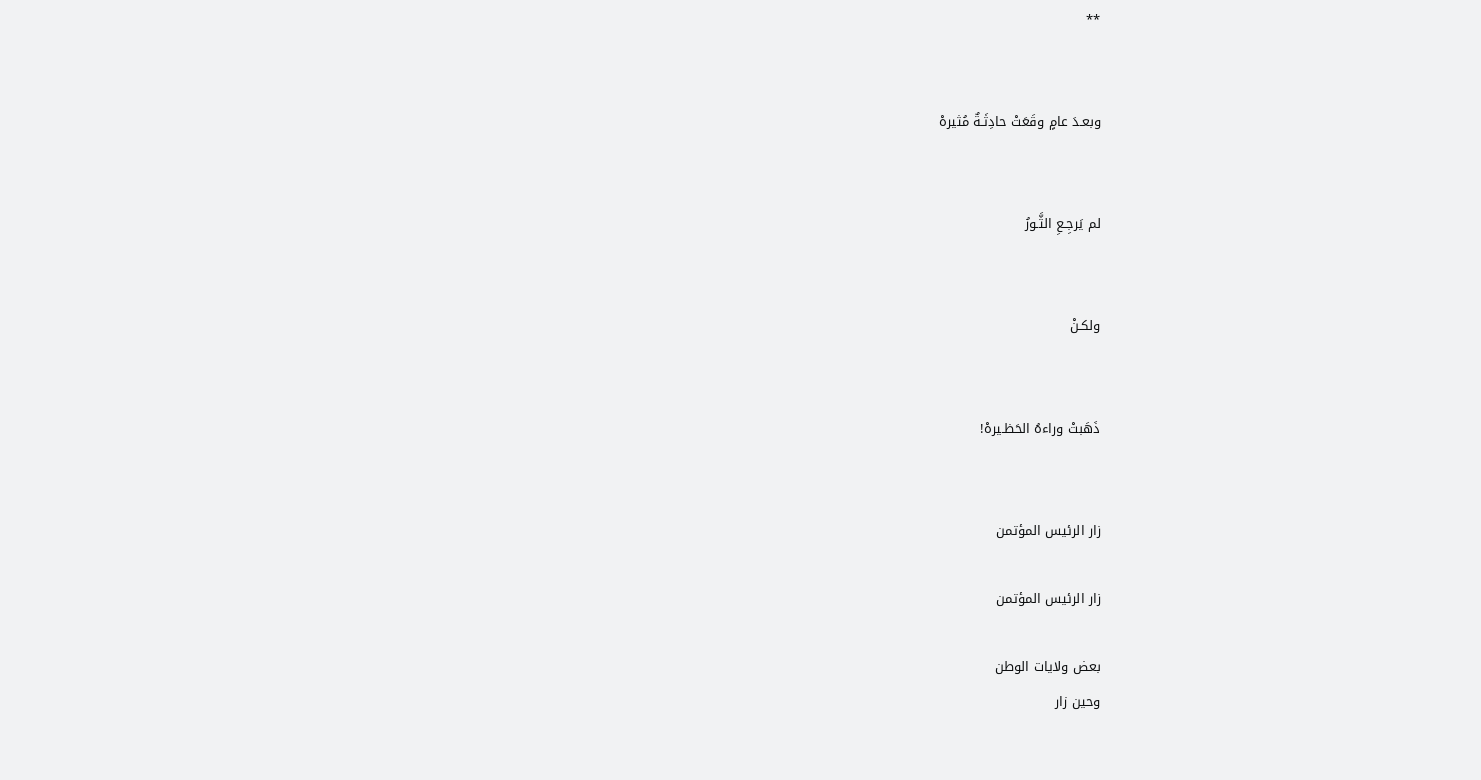**


وبعـدَ عامٍ وقَعَتْ حادِثَـةٌ مُثيرهْ


لم يَرجِـعِ الثَّـورُ


ولكـنْ


ذَهَبتْ وراءهُ الحَظـيرهْ!


زار الرئيس المؤتمن

زار الرئيس المؤتمن

بعض ولايات الوطن
وحين زار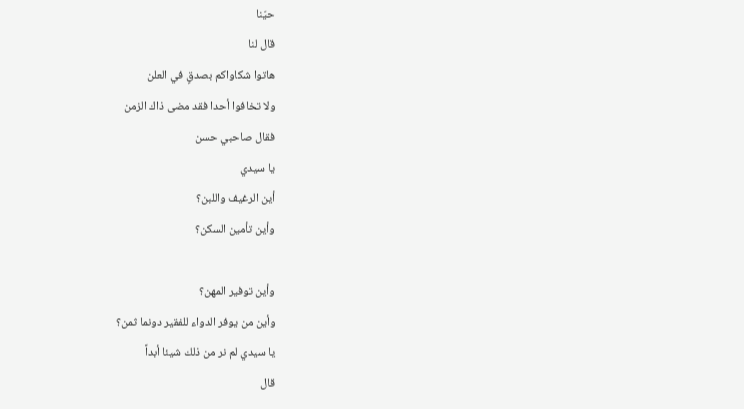حيّنا
قال لنا
هاتوا شكاواكم بصدقٍ في العلن
ولا تخافوا أحدا فقد مضى ذاك الزمن
فقال صاحبي حسن
يا سيدي
أين الرغيف واللبن؟
وأين تأمين السكن؟

وأين توفير المهن؟
وأين من يوفر الدواء للفقير دونما ثمن؟
يا سيدي لم نر من ذلك شيئا أبداً
قال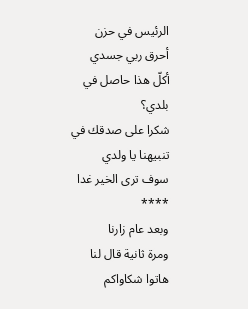الرئيس في حزن
أحرق ربي جسدي
أكلّ هذا حاصل في بلدي؟
شكرا على صدقك في تنبيهنا يا ولدي
سوف ترى الخير غدا
****
وبعد عام زارنا
ومرة ثانية قال لنا
هاتوا شكاواكم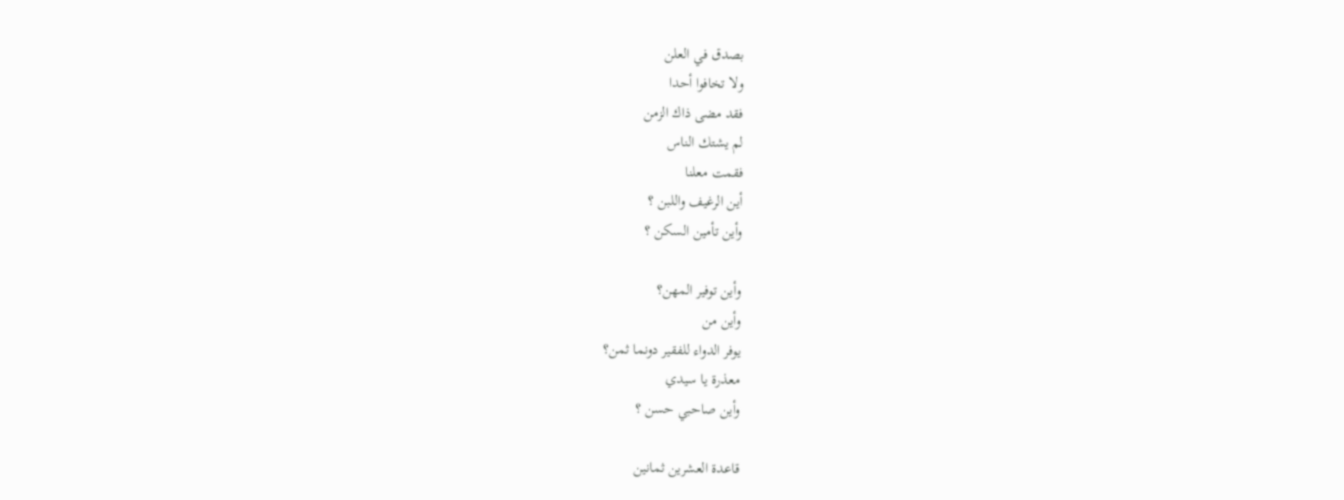بصدق في العلن
ولا تخافوا أحدا
فقد مضى ذاك الزمن
لم يشتك الناس
فقمت معلنا
أين الرغيف واللبن ؟
وأين تأمين السكن ؟

وأين توفير المهن؟
وأين من
يوفر الدواء للفقير دونما ثمن؟
معذرة يا سيدي
وأين صاحبي حسن ؟

قاعدة العشرين ثمانين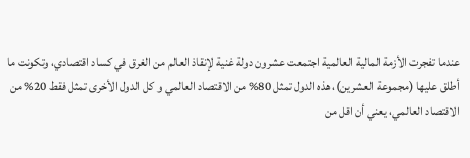عندما تفجرت الأزمة المالية العالمية اجتمعت عشرون دولة غنية لإنقاذ العالم من الغرق في كساد اقتصادي، وتكونت ما أطلق عليها (مجموعة العشرين)، هذه الدول تمثل 80% من الاقتصاد العالمي و كل الدول الأخرى تمثل فقط 20% من الاقتصاد العالمي، يعني أن اقل من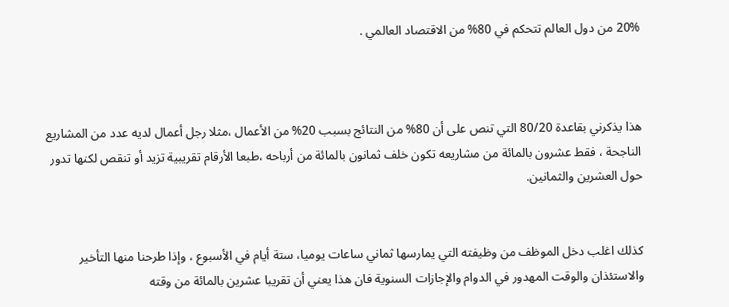20% من دول العالم تتحكم في 80% من الاقتصاد العالمي .



هذا يذكرني بقاعدة 80/20 التي تنص على أن 80% من النتائج بسبب 20% من الأعمال ،مثلا رجل أعمال لديه عدد من المشاريع الناجحة ، فقط عشرون بالمائة من مشاريعه تكون خلف ثمانون بالمائة من أرباحه ،طبعا الأرقام تقريبية تزيد أو تنقص لكنها تدور حول العشرين والثمانين.


كذلك اغلب دخل الموظف من وظيفته التي يمارسها ثماني ساعات يوميا، ستة أيام في الأسبوع ، وإذا طرحنا منها التأخير والاستئذان والوقت المهدور في الدوام والإجازات السنوية فان هذا يعني أن تقريبا عشرين بالمائة من وقته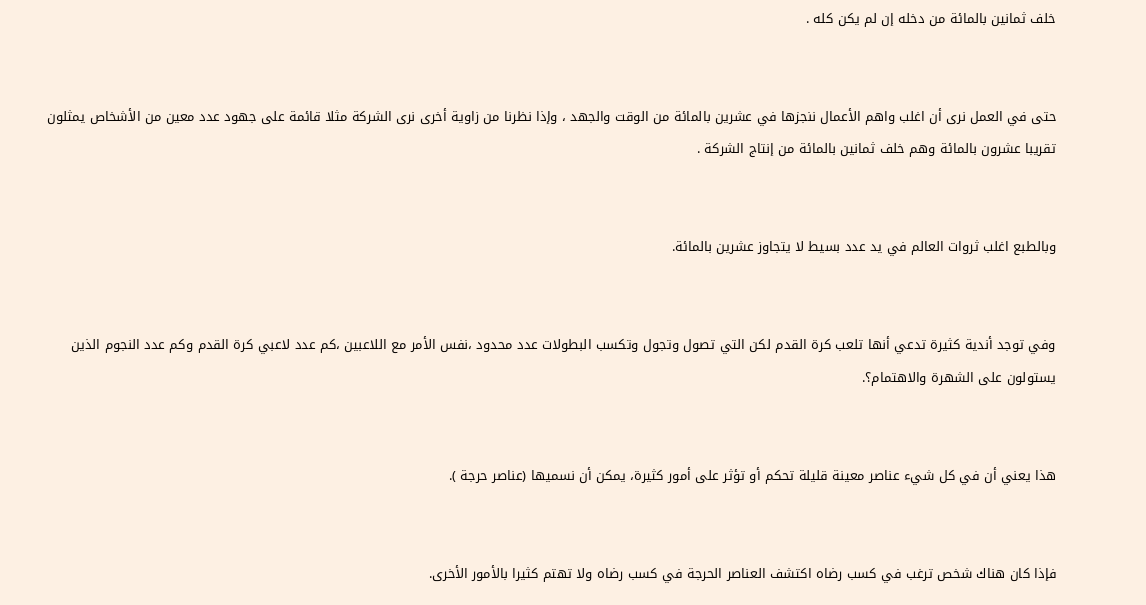خلف ثمانين بالمائة من دخله إن لم يكن كله .


حتى في العمل نرى أن اغلب واهم الأعمال ننجزها في عشرين بالمائة من الوقت والجهد ، وإذا نظرنا من زاوية أخرى نرى الشركة مثلا قائمة على جهود عدد معين من الأشخاص يمثلون تقريبا عشرون بالمائة وهم خلف ثمانين بالمائة من إنتاج الشركة .


وبالطبع اغلب ثروات العالم في يد عدد بسيط لا يتجاوز عشرين بالمائة.


وفي توجد أندية كثيرة تدعي أنها تلعب كرة القدم لكن التي تصول وتجول وتكسب البطولات عدد محدود ،نفس الأمر مع اللاعبين ،كم عدد لاعبي كرة القدم وكم عدد النجوم الذين يستولون على الشهرة والاهتمام؟.


هذا يعني أن في كل شيء عناصر معينة قليلة تحكم أو تؤثر على أمور كثيرة، يمكن أن نسميها (عناصر حرجة ).


فإذا كان هناك شخص ترغب في كسب رضاه اكتشف العناصر الحرجة في كسب رضاه ولا تهتم كثيرا بالأمور الأخرى.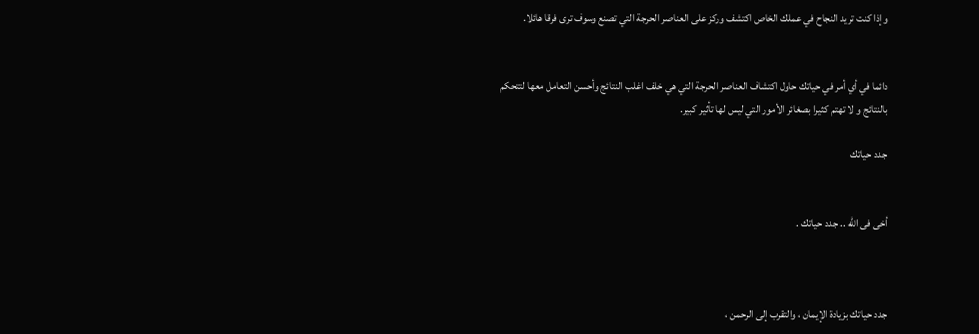وإذا كنت تريد النجاح في عملك الخاص اكتشف وركز على العناصر الحرجة التي تصنع وسوف ترى فرقا هائلا.


دائما في أي أمر في حياتك حاول اكتشاف العناصر الحرجة التي هي خلف اغلب النتائج وأحسن التعامل معها لتتحكم بالنتائج و لا تهتم كثيرا بصغائر الأمور التي ليس لها تأثير كبير.

جدد حياتك


أخى فى الله .. جدد حياتك .



جدد حياتك بزيادة الإيمان ، والتقرب إلى الرحمن ،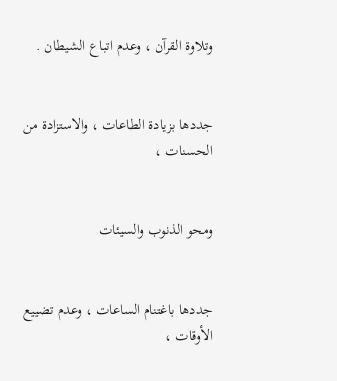وتلاوة القرآن ، وعدم اتباع الشيطان .


جددها بزيادة الطاعات ، والاستزادة من الحسنات ،


ومحو الذنوب والسيئات


جددها باغتنام الساعات ، وعدم تضييع الأوقات ،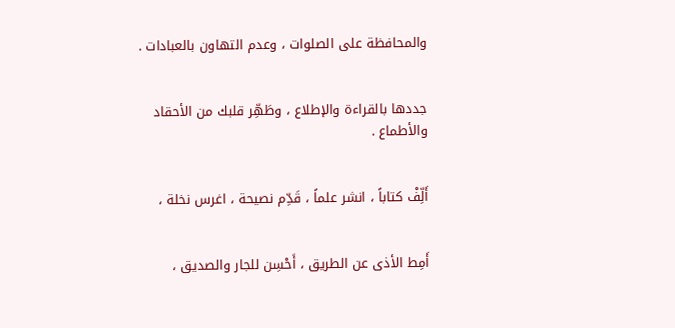والمحافظة على الصلوات ، وعدم التهاون بالعبادات .


جددها بالقراءة والإطلاع ، وطَهِّر قلبك من الأحقاد والأطماع .


أَلِّفْ كتاباً ، انشر علماً ، قَدِّم نصيحة ، اغرس نخلة ،


أَمِط الأذى عن الطريق ، أَحْسِن للجار والصديق ،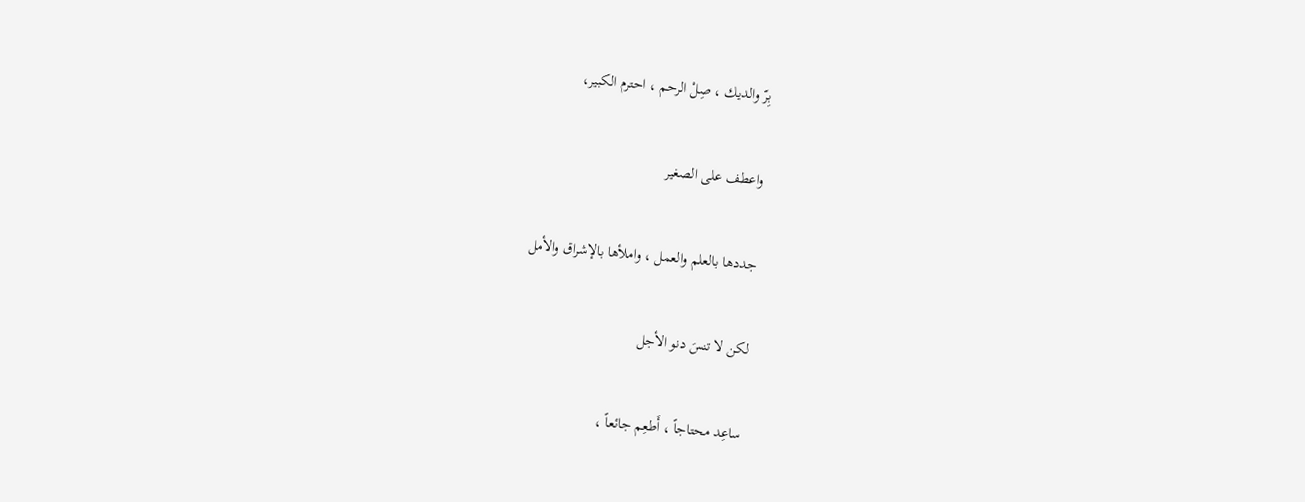بِرّ والديك ، صِلْ الرحم ، احترم الكبير،


واعطف على الصغير


جددها بالعلم والعمل ، واملأها بالإشراق والأمل


لكن لا تنسَ دنو الأجل


ساعِد محتاجاً ، أَطعِم جائعاً ،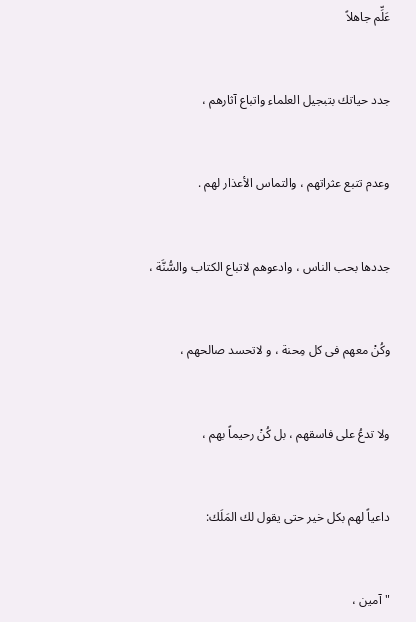عَلِّم جاهلاً


جدد حياتك بتبجيل العلماء واتباع آثارهم ،


وعدم تتبع عثراتهم ، والتماس الأعذار لهم .


جددها بحب الناس ، وادعوهم لاتباع الكتاب والسُّنَّة ،


وكُنْ معهم فى كل مِحنة ، و لاتحسد صالحهم ،


ولا تدعُ على فاسقهم ، بل كُنْ رحيماً بهم ،


داعياً لهم بكل خير حتى يقول لك المَلَك:


" آمين ،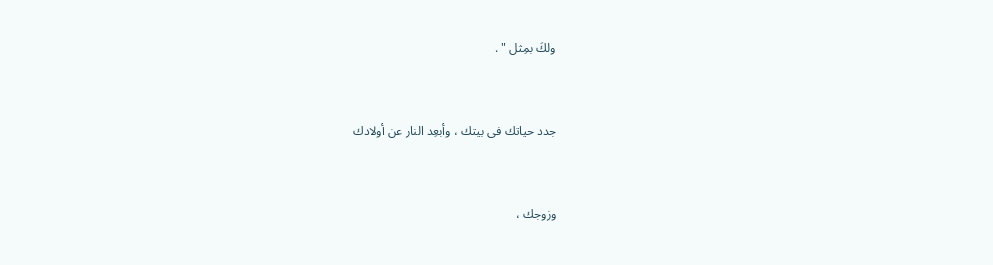ولكَ بمِثل " .


جدد حياتك فى بيتك ، وأبعِد النار عن أولادك


وزوجك ،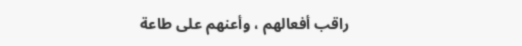راقب أفعالهم ، وأعنهم على طاعة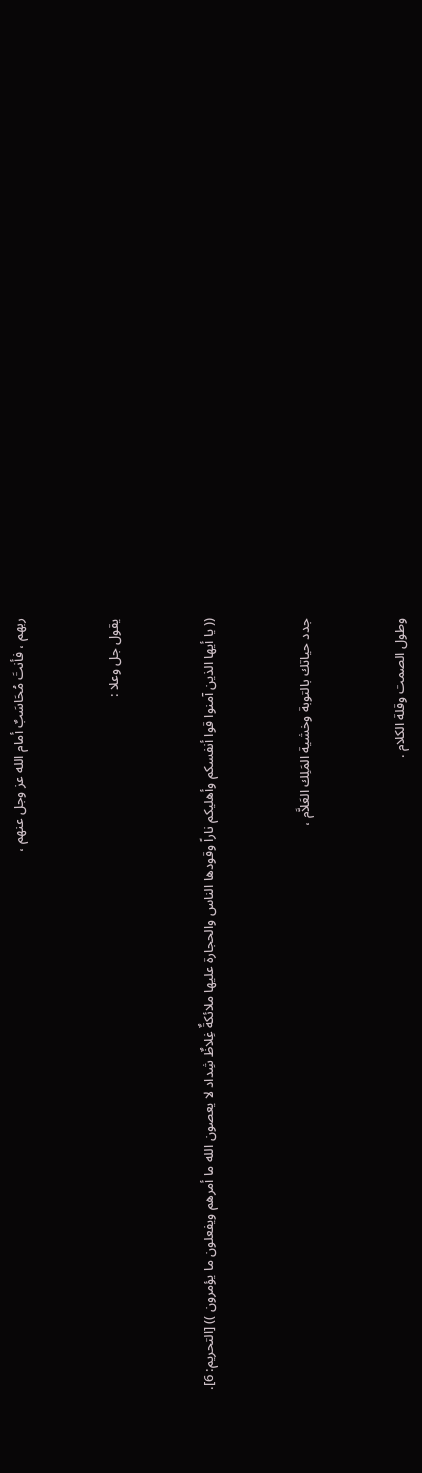ربهم ، فأنتَ مُحَاسَبٌ أمام الله عز وجل عنهم ،


يقول جل وعلا :


(( يا أيها الذين آمنوا قوا أنفسكم وأهليكم ناراً وقودها الناس والحجارة عليها ملائكةٌ غِلاظٌ شِداد لا يعصون الله ما أمرهم ويفعلون ما يؤمرون )) [التحريم: 6].


جدد حياتك بالتوبة وخشية المَلِك العَلاَّم ،


وطول الصمت وقلة الكلام .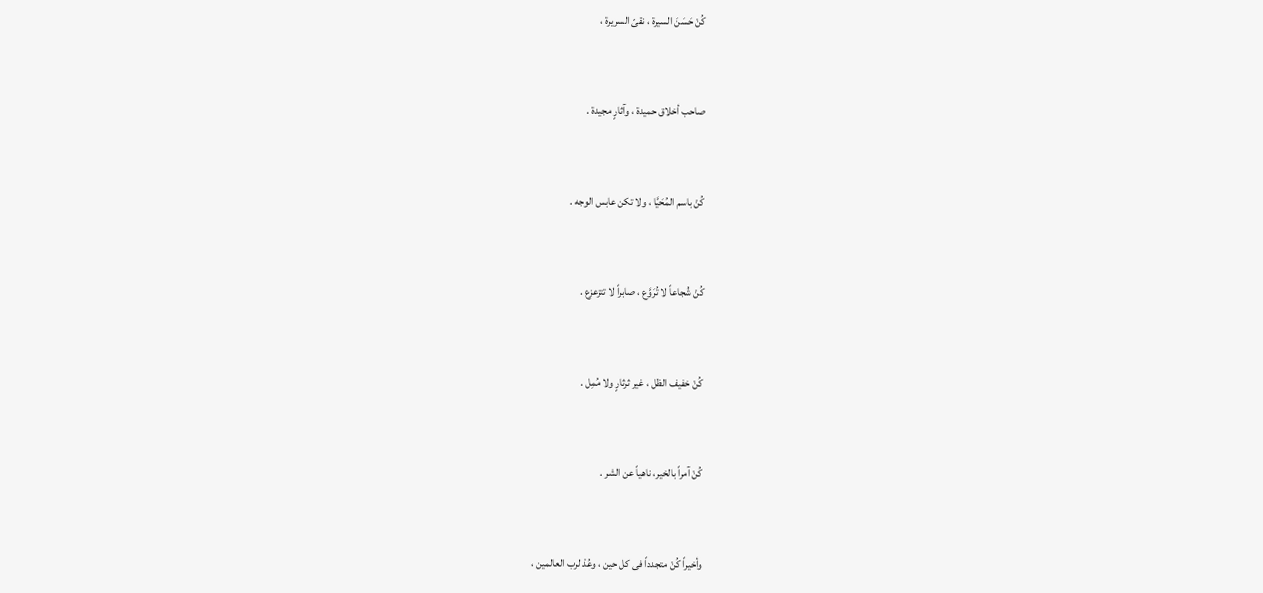كُنْ حَسَنَ السيرة ، نقىّ السريرة ،


صاحب أخلاق حميدة ، وآثارٍ مجيدة .


كُنْ باسم المُحَيَّا ، ولا تكن عابس الوجه .


كُنْ شُجاعاً لا تُرَوَّع ، صابراً لا تتزعزع .


كُنْ خفيف الظل ، غير ثرثارٍ ولا مُمِل .


كُنْ آمراً بالخير، ناهياً عن الشر .


وأخيراً كُنْ متجدداً فى كل حين ، وعُدْ لرب العالمين ،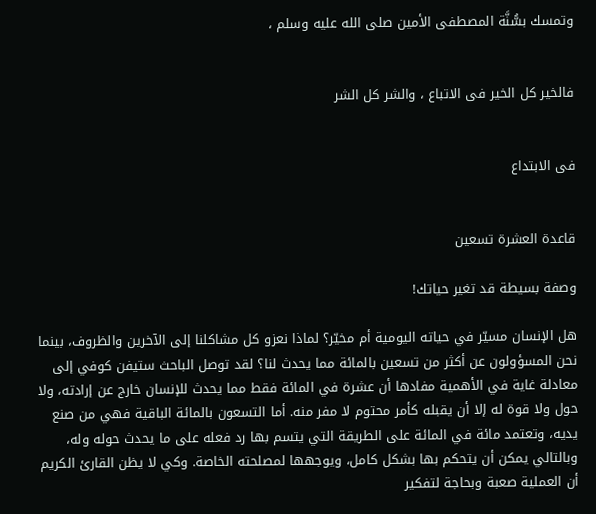وتمسك بسُّنَّة المصطفى الأمين صلى الله عليه وسلم ،


فالخير كل الخير فى الاتباع ، والشر كل الشر


فى الابتداع


قاعدة العشرة تسعين

وصفة بسيطة قد تغير حياتك!

هل الإنسان مسيّر في حياته اليومية أم مخيّر؟ لماذا نعزو كل مشاكلنا إلى الآخرين والظروف، بينما نحن المسؤولون عن أكثر من تسعين بالمائة مما يحدث لنا؟ لقد توصل الباحث ستيفن كوفي إلى معادلة غاية في الأهمية مفادها أن عشرة في المائة فقط مما يحدث للإنسان خارج عن إرادته، ولا حول ولا قوة له إلا أن يقبله كأمر محتوم لا مفر منه. أما التسعون بالمائة الباقية فهي من صنع يديه، وتعتمد مائة في المائة على الطريقة التي يتسم بها رد فعله على ما يحدث حوله وله، وبالتالي يمكن أن يتحكم بها بشكل كامل، ويوجهها لمصلحته الخاصة. وكي لا يظن القارئ الكريم أن العملية صعبة وبحاجة لتفكير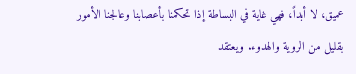عميق، لا أبداً، فهي غاية في البساطة إذا تحكمنا بأعصابنا وعالجنا الأمور بقليل من الروية والهدوء. ويعتقد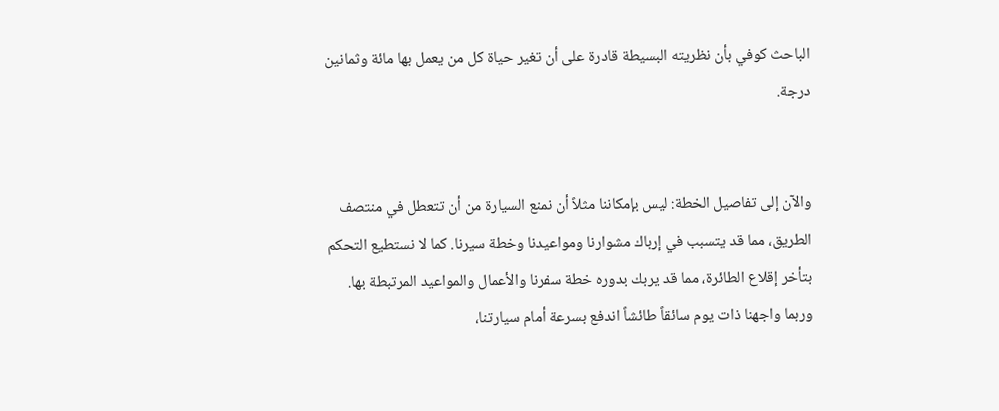الباحث كوفي بأن نظريته البسيطة قادرة على أن تغير حياة كل من يعمل بها مائة وثمانين درجة.


والآن إلى تفاصيل الخطة: ليس بإمكاننا مثلاً أن نمنع السيارة من أن تتعطل في منتصف الطريق، مما قد يتسبب في إرباك مشوارنا ومواعيدنا وخطة سيرنا. كما لا نستطيع التحكم بتأخر إقلاع الطائرة، مما قد يربك بدوره خطة سفرنا والأعمال والمواعيد المرتبطة بها. وربما واجهنا ذات يوم سائقاً طائشاً اندفع بسرعة أمام سيارتنا،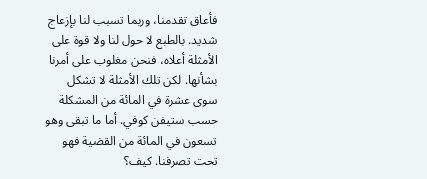فأعاق تقدمنا، وربما تسبب لنا بإزعاج شديد. بالطبع لا حول لنا ولا قوة على الأمثلة أعلاه، فنحن مغلوب على أمرنا بشأنها. لكن تلك الأمثلة لا تشكل سوى عشرة في المائة من المشكلة حسب ستيفن كوفي. أما ما تبقى وهو تسعون في المائة من القضية فهو تحت تصرفنا. كيف؟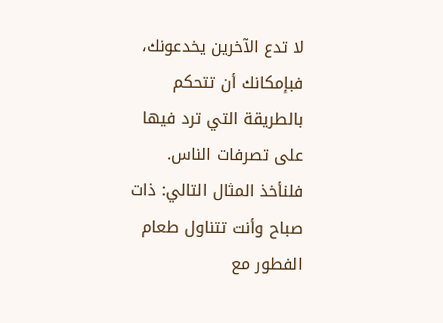لا تدع الآخرين يخدعونك، فبإمكانك أن تتحكم بالطريقة التي ترد فيها على تصرفات الناس. فلنأخذ المثال التالي: ذات صباح وأنت تتناول طعام الفطور مع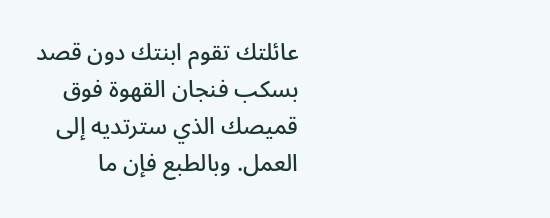عائلتك تقوم ابنتك دون قصد بسكب فنجان القهوة فوق قميصك الذي سترتديه إلى العمل. وبالطبع فإن ما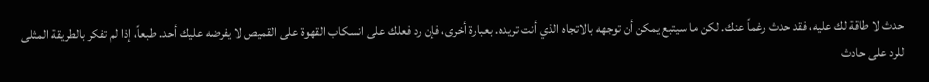حدث لا طاقة لك عليه، فقد حدث رغماً عنك. لكن ما سيتبع يمكن أن توجهه بالاتجاه الذي أنت تريده. بعبارة أخرى، فإن رد فعلك على انسكاب القهوة على القميص لا يفرضه عليك أحد. طبعاً، إذا لم تفكر بالطريقة المثلى للرد على حادث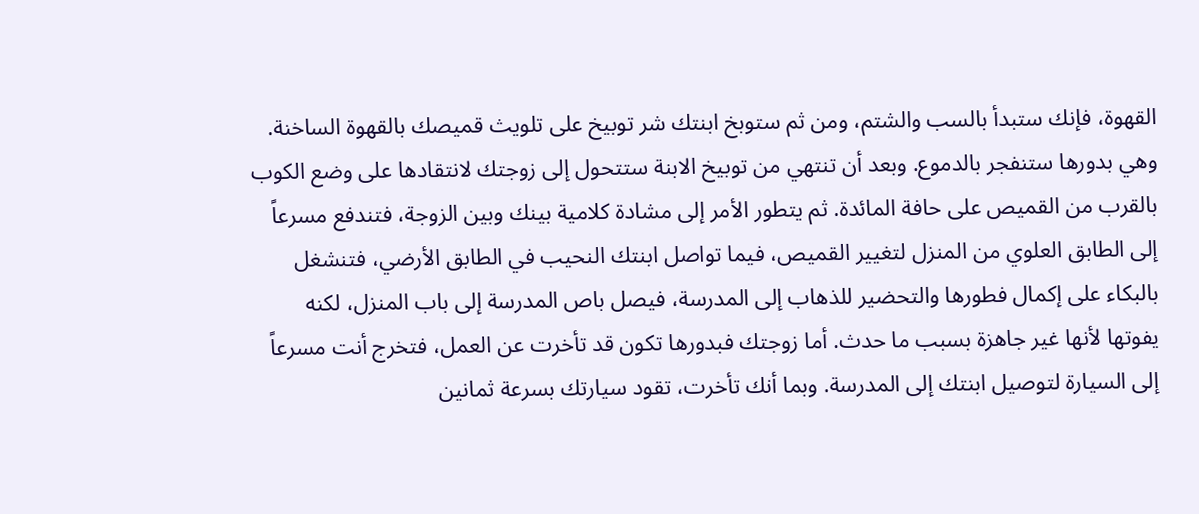القهوة، فإنك ستبدأ بالسب والشتم، ومن ثم ستوبخ ابنتك شر توبيخ على تلويث قميصك بالقهوة الساخنة. وهي بدورها ستنفجر بالدموع. وبعد أن تنتهي من توبيخ الابنة ستتحول إلى زوجتك لانتقادها على وضع الكوب بالقرب من القميص على حافة المائدة. ثم يتطور الأمر إلى مشادة كلامية بينك وبين الزوجة، فتندفع مسرعاً إلى الطابق العلوي من المنزل لتغيير القميص، فيما تواصل ابنتك النحيب في الطابق الأرضي، فتنشغل بالبكاء على إكمال فطورها والتحضير للذهاب إلى المدرسة، فيصل باص المدرسة إلى باب المنزل، لكنه يفوتها لأنها غير جاهزة بسبب ما حدث. أما زوجتك فبدورها تكون قد تأخرت عن العمل، فتخرج أنت مسرعاً إلى السيارة لتوصيل ابنتك إلى المدرسة. وبما أنك تأخرت، تقود سيارتك بسرعة ثمانين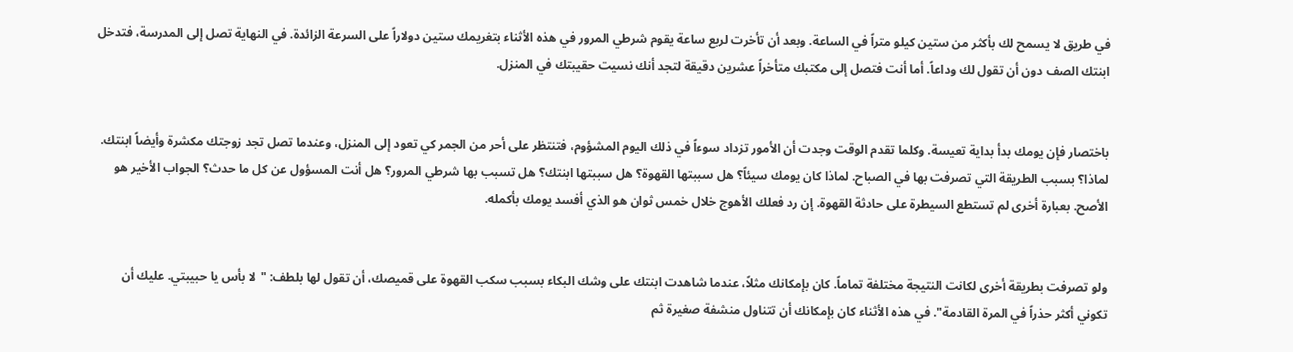في طريق لا يسمح لك بأكثر من ستين كيلو متراً في الساعة. وبعد أن تأخرت لربع ساعة يقوم شرطي المرور في هذه الأثناء بتغريمك ستين دولاراً على السرعة الزائدة. في النهاية تصل إلى المدرسة، فتدخل ابنتك الصف دون أن تقول لك وداعاً. أما أنت فتصل إلى مكتبك متأخراً عشرين دقيقة لتجد أنك نسيت حقيبتك في المنزل.


باختصار فإن يومك بدأ بداية تعيسة. وكلما تقدم الوقت وجدت أن الأمور تزداد سوءاً في ذلك اليوم المشؤوم، فتنتظر على أحر من الجمر كي تعود إلى المنزل، وعندما تصل تجد زوجتك مكشرة وأيضاً ابنتك. لماذا؟ بسبب الطريقة التي تصرفت بها في الصباح. لماذا كان يومك سيئاً؟ هل سببتها القهوة؟ هل سببتها ابنتك؟ هل تسبب بها شرطي المرور؟ هل أنت المسؤول عن كل ما حدث؟ الجواب الأخير هو الأصح. بعبارة أخرى لم تستطع السيطرة على حادثة القهوة. إن رد فعلك الأهوج خلال خمس ثوان هو الذي أفسد يومك بأكمله.


ولو تصرفت بطريقة أخرى لكانت النتيجة مختلفة تماماً. كان بإمكانك مثلاً، عندما شاهدت ابنتك على وشك البكاء بسبب سكب القهوة على قميصك، أن تقول لها بلطف: "لا بأس يا حبيبتي. عليك أن تكوني أكثر حذراً في المرة القادمة". في هذه الأثناء كان بإمكانك أن تتناول منشفة صغيرة ثم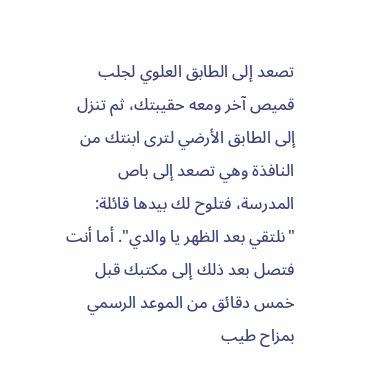تصعد إلى الطابق العلوي لجلب قميص آخر ومعه حقيبتك، ثم تنزل إلى الطابق الأرضي لترى ابنتك من النافذة وهي تصعد إلى باص المدرسة، فتلوح لك بيدها قائلة: "نلتقي بعد الظهر يا والدي". أما أنت فتصل بعد ذلك إلى مكتبك قبل خمس دقائق من الموعد الرسمي بمزاح طيب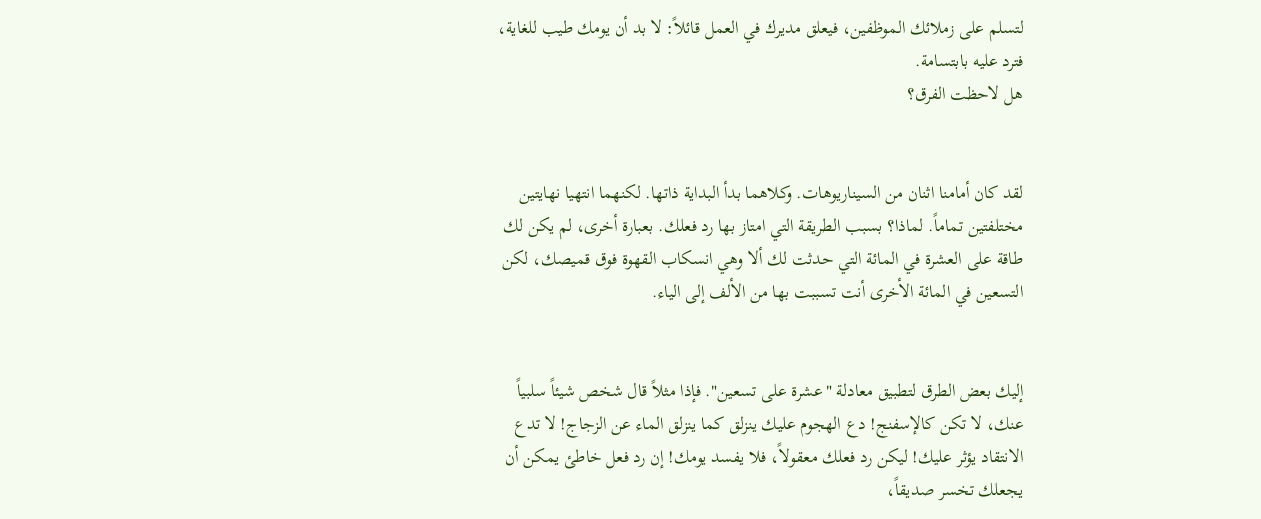لتسلم على زملائك الموظفين، فيعلق مديرك في العمل قائلاً: لا بد أن يومك طيب للغاية، فترد عليه بابتسامة.
هل لاحظت الفرق؟


لقد كان أمامنا اثنان من السيناريوهات. وكلاهما بدأ البداية ذاتها. لكنهما انتهيا نهايتين مختلفتين تماماً. لماذا؟ بسبب الطريقة التي امتاز بها رد فعلك. بعبارة أخرى، لم يكن لك طاقة على العشرة في المائة التي حدثت لك ألا وهي انسكاب القهوة فوق قميصك، لكن التسعين في المائة الأخرى أنت تسببت بها من الألف إلى الياء.


إليك بعض الطرق لتطبيق معادلة "عشرة على تسعين". فإذا مثلاً قال شخص شيئاً سلبياً عنك، لا تكن كالإسفنج! دع الهجوم عليك ينزلق كما ينزلق الماء عن الزجاج! لا تدع الانتقاد يؤثر عليك! ليكن رد فعلك معقولاً، فلا يفسد يومك! إن رد فعل خاطئ يمكن أن يجعلك تخسر صديقاً،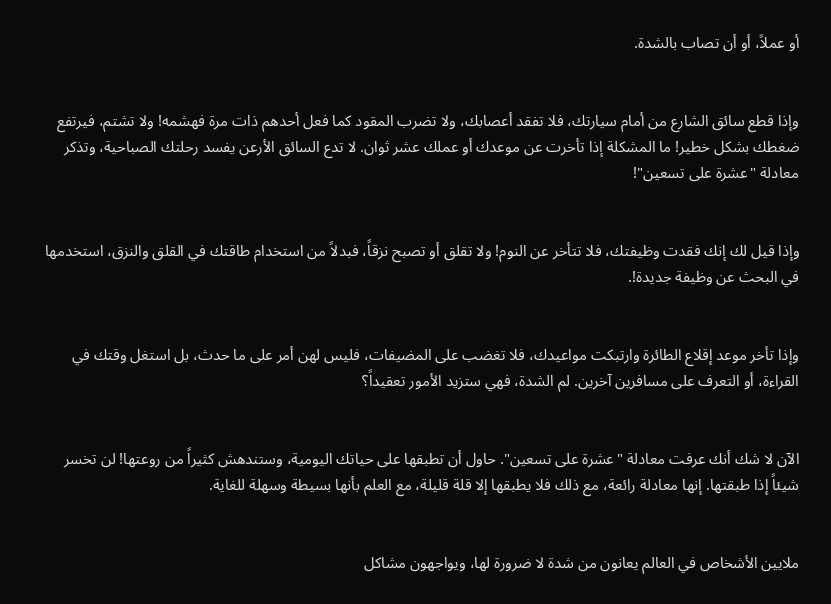أو عملاً، أو أن تصاب بالشدة.


وإذا قطع سائق الشارع من أمام سيارتك، فلا تفقد أعصابك، ولا تضرب المقود كما فعل أحدهم ذات مرة فهشمه! ولا تشتم، فيرتفع ضغطك بشكل خطير! ما المشكلة إذا تأخرت عن موعدك أو عملك عشر ثوان. لا تدع السائق الأرعن يفسد رحلتك الصباحية، وتذكر معادلة "عشرة على تسعين"!


وإذا قيل لك إنك فقدت وظيفتك، فلا تتأخر عن النوم! ولا تقلق أو تصبح نزقاً، فبدلاً من استخدام طاقتك في القلق والنزق، استخدمها في البحث عن وظيفة جديدة!.


وإذا تأخر موعد إقلاع الطائرة وارتبكت مواعيدك، فلا تغضب على المضيفات، فليس لهن أمر على ما حدث، بل استغل وقتك في القراءة، أو التعرف على مسافرين آخرين. لم الشدة، فهي ستزيد الأمور تعقيداً؟


الآن لا شك أنك عرفت معادلة "عشرة على تسعين". حاول أن تطبقها على حياتك اليومية، وستندهش كثيراً من روعتها! لن تخسر شيئاً إذا طبقتها. إنها معادلة رائعة، مع ذلك فلا يطبقها إلا قلة قليلة، مع العلم بأنها بسيطة وسهلة للغاية.


ملايين الأشخاص في العالم يعانون من شدة لا ضرورة لها، ويواجهون مشاكل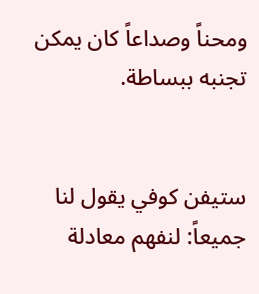ومحناً وصداعاً كان يمكن تجنبه ببساطة.


ستيفن كوفي يقول لنا جميعاً: لنفهم معادلة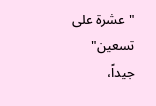"عشرة على تسعين" جيداً،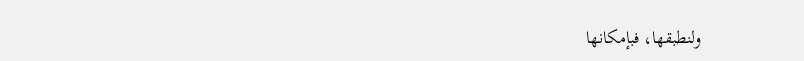ولنطبقها، فبإمكانها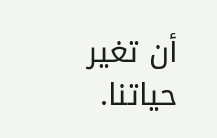أن تغير حياتنا.